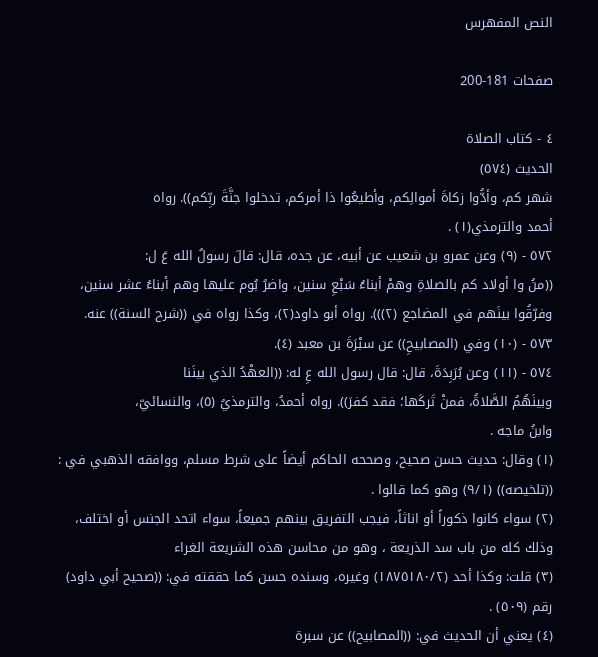النص المفهرس

صفحات 181-200

٤ - كتاب الصلاة
الحديث (٥٧٤)
شهر كم، وأدُّوا زكاةَ أموالِكم، وأطيعُوا ذا أمركم، تدخلوا جنَّةَ ربِّكم)). رواه
أحمد والترمذي(١) .
٥٧٢ - (٩) وعن عمرو بن شعيب عن أبيه، عن جده، قال: قالَ رسولُ الله عَ ل:
((منُ وا أولاد كم بالصلاةِ وهمْ أبناءُ سَبْعِ سنين، واضرُ بُوم عليها وهم أبناءُ عشر سنين،
وفرّقُوا بينَهم في المضاجع (٢))). رواه أبو داود(٢)، وكذا رواه في ((شرح السنة)) عنه.
٥٧٣ - (١٠) وفي (المصابيحِ)) عن سبْرَةَ بن معبد (٤).
٥٧٤ - (١١) وعن بُرَبِدَةَ، قال: قال رسول الله عِ له: ((العهْدُ الذي بينَنا
وبينَهُمُ الصَّلاةُ، فمنْ تَركَها؛ فقد كفرَ)). رواه أحمدُ، والترمذيُ (٥)، والنسائيّ،
وابنُ ماجه .
(١) وقال: حديث حسن صحيح، وصححه الحاكم أيضاً على شرط مسلم، ووافقه الذهبي في :
((تلخيصه)) (٩/١) وهو كما قالوا .
(٢) سواء كانوا ذكوراً أو اناثاً، فيجب التفريق بينهم جميعاً، سواء اتحد الجنس أو اختلف،
وذلك كله من باب سد الذريعة ، وهو من محاسن هذه الشريعة الغراء
(٣) قلت: وكذا أحد (١٨٧٥١٨٠/٢) وغيره، وسنده حسن كما حققته في: ((صحيح أبي داود)
رقم (٥٠٩) .
(٤) يعني أن الحديث في: ((المصابيح)) عن سبرة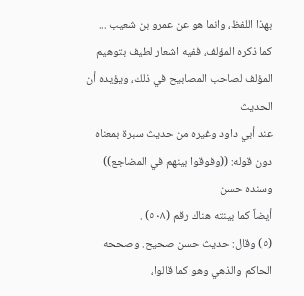بهذا اللفظ، وانما هو عن عمرو بن شعيب ...
كما ذكره المؤلف، ففيه اشعار لطيف بتوهيم المؤلف لصاحب المصابيح في ذلك، ويؤيده أن الحديث
عند أبي داود وغيره من حديث سبرة بمعناه دون قوله: ((وفوقوا بينهم في المضاجع)) وسنده حسن
أيضاً كما بينته هناك رقم (٥٠٨) .
(٥) وقال: حديث حسن صحيح. وصححه الحاكم والذهي وهو كما قالوا،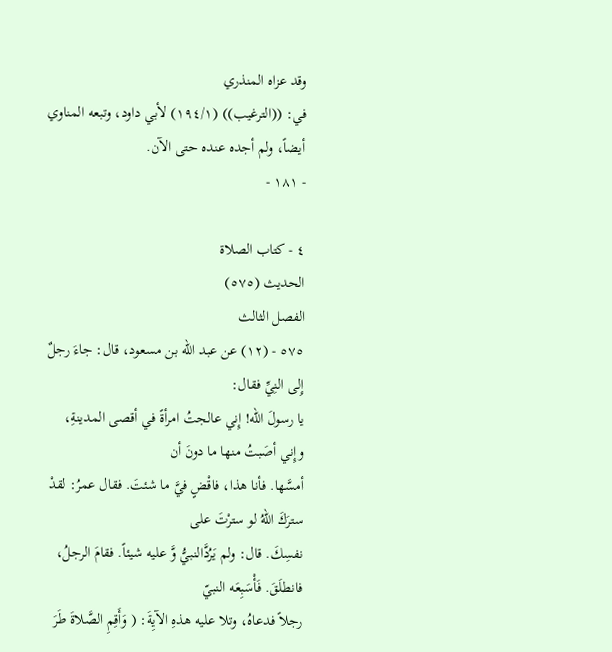وقد عزاه المنذري
في: ((الترغيب)) (١٩٤/١) لأبي داود، وتبعه المناوي أيضاً، ولم أجده عنده حتى الآن.
- ١٨١ -

٤ - كتاب الصلاة
الحديث (٥٧٥)
الفصل الثالث
٥٧٥ - (١٢) عن عبد الله بن مسعود، قال: جاءَ رجلٌ إِلى النِيِّ فقال:
يا رسولَ الله! إِني عالجتُ امرأةً في أقصى المدينةِ، وإِني أصَبتُ منها ما دونَ أن
أمسَّها. فأنا هذا، فاقْضٍ فيَّ ما شئتَ. فقال عمرُ: لقدْ سترَكَ اللهُ لو سترْتَ على
نفسِكَ. قال: ولم يَرُدَّالنبيُّ وَّ عليه شيئاً. فقامَ الرجلُ، فانطلَقَ. فَأْسَبِعَه النبيّ
رجلاً فدعاهُ، وتلا عليه هذهِ الآيِةَ: ( وَأَقِمِ الصَّلاةَ طَرَ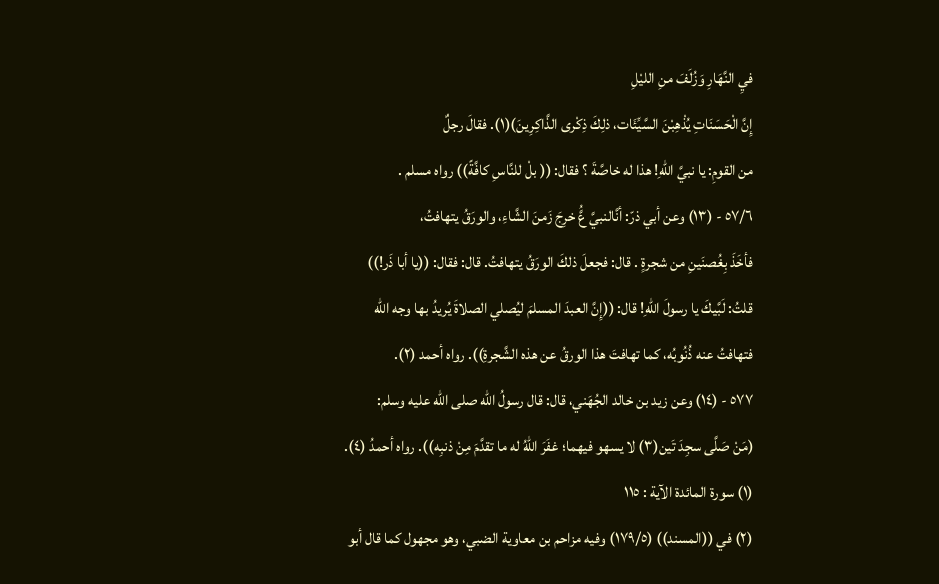فيِ النَّهَارِ وَزُلَفَ منِ الليْلِ
إِنَّ الْحَسَنَاتِ يُذْهِبْنَ السَّيِّئَات، ذلِكَ ذِكْرى الذَّاكِرِينَ)(١). فقالَ رجلٌ
من القومِ: يا نبيَّ اللهِ! هذا له خاصَّةَ ؟ فقال: (( بلْ للنَّاسِ كافَّةً)) رواه مسلم .
٥٧/٦ - (١٣) وعن أبي ذرّ: أنَّالنبيَّ عَُّ خرِجَ زَمنَ الشَّاءِ، والورَقُ يتهافتُ،
فأخَذَ بِغُصنَينِ من شجرةٍ . قال: فجعلَ ذلكَ الورَقُ يتهافتُ. قال: فقال: ((يا أبا ذَر!))
قلتُ: لَبَّيكَ يا رسولَ اللهِ! قال: ((إِنَّ العبدَ المسلمَ ليُصلي الصلاةَ يُريدُ بها وجه الله
فتهافتُ عنه ذُنُوبُه، كما تهافتَ هذا الورقُ عن هذه الشَّجرةِ)). رواه أحمد (٢).
٥٧٧ - (١٤) وعن زيد بن خالد الجُهَني، قال: قال رسولُ الله صلى الله عليه وسلم:
(مَنْ صَلَّى سجِدَ تَين(٣) لا يسهو فيهما؛ غفَرَ اللهُ له ما تقدَّمَ مِنْ ذنبِه)). رواه أحمدُ (٤).
(١) سورة المائدة الآية : ١١٥
(٢) في ((المسند)) (١٧٩/٥) وفيه مزاحم بن معاوية الضبي، وهو مجهول كما قال أبو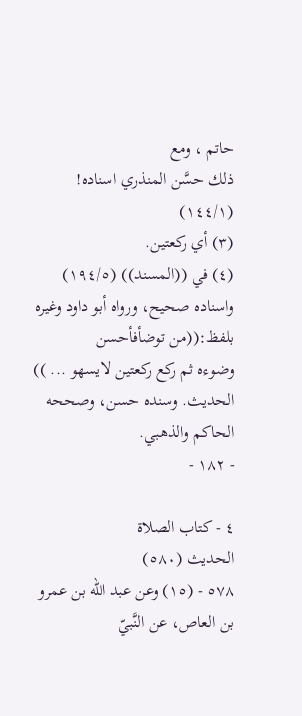حاتم ، ومع
ذلك حسَّن المنذري اسناده! (١٤٤/١)
(٣) أي ركعتين.
(٤) في ((المسند)) (١٩٤/٥) واسناده صحيح، ورواه أبو داود وغيره بلفظ:((من توضأفأحسن
وضوءه ثم ركع ركعتين لايسهو ... )) الحديث. وسنده حسن، وصححه الحاكم والذهبي.
- ١٨٢ -

٤ - كتاب الصلاة
الحديث (٥٨٠)
٥٧٨ - (١٥) وعن عبد الله بن عمرو بن العاص، عن النَّبيّ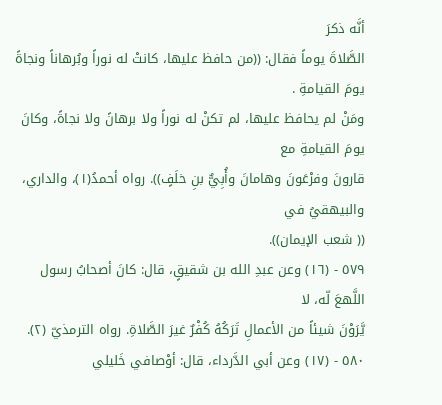أنَّه ذكرَ
الصَّلاةَ يوماً فقال: ((من حافظ عليها، كانتْ له نوراً وبُرهاناً ونجاةً يومَ القيامةِ .
ومَنْ لم يحافظ عليها، لم تكنْ له نوراً ولا برهانً ولا نجاةً، وكانَ يومَ القيامةِ مع
قارونَ وفرْعَونَ وهامانَ وأُبِيٌّ بنِ خلَفٍ)). رواه أحمدُ(١)، والداري، والبيهقيُ في
(( شعب الإيمان)).
٥٧٩ - (١٦) وعن عبدِ الله بن شقيقٍ، قال: كانَ أصحابُ رسول اللَّهعَ لّه، لا
يَّرَوْنَ شيئاً من الأعمالِ تَرَكُهُ كُفْرٌ غيرَ الصَّلاةِ. رواه الترمذيّ (٢).
٥٨٠ - (١٧) وعن أبي الدَّرداء، قال: أوْصافي خَليلي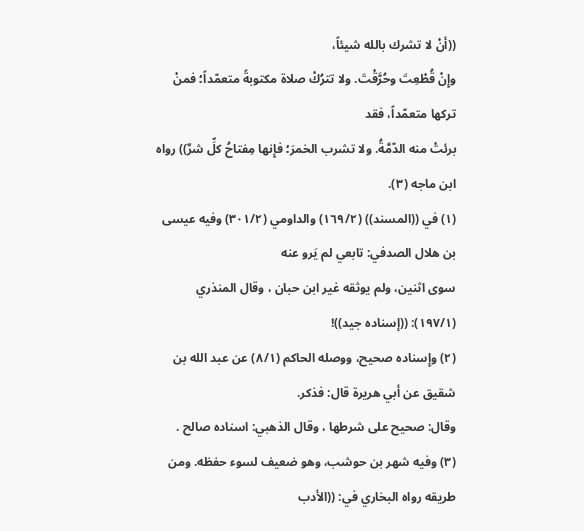((أنْ لا تشرك بالله شيئاً،
وإِنْ قُطْعِتَ وحُرَّقْتَ. ولا تترُكْ صلاة مكتوبةً متعمّداً؛ فمنْ تركها متعمّداً، فقد
برئتْ منه الدّمَّةُ. ولا تشرب الخمرَ؛ فإِنها مِفتاحُ كلِّ شرٌ)) رواه ابن ماجه (٣).
(١) في ((المسند)) (١٦٩/٢) والداومي (٣٠١/٢) وفيه عيسى بن هلال الصدفي: تابعي لم يَرو عنه
سوى اثنين، ولم يوثقه غير ابن حبان ، وقال المنذري (١٩٧/١): ((إسناده جيد))!
(٢) وإِسناده صحيح، ووصله الحاكم (٨/١) عن عبد الله بن شقيق عن أبي هريرة قال: فذكر.
وقال: صحيح على شرطها ، وقال الذهبي: اسناده صالح .
(٣) وفيه شهر بن حوشب، وهو ضعيف لسوء حفظه. ومن طريقه رواه البخاري في: ((الأدب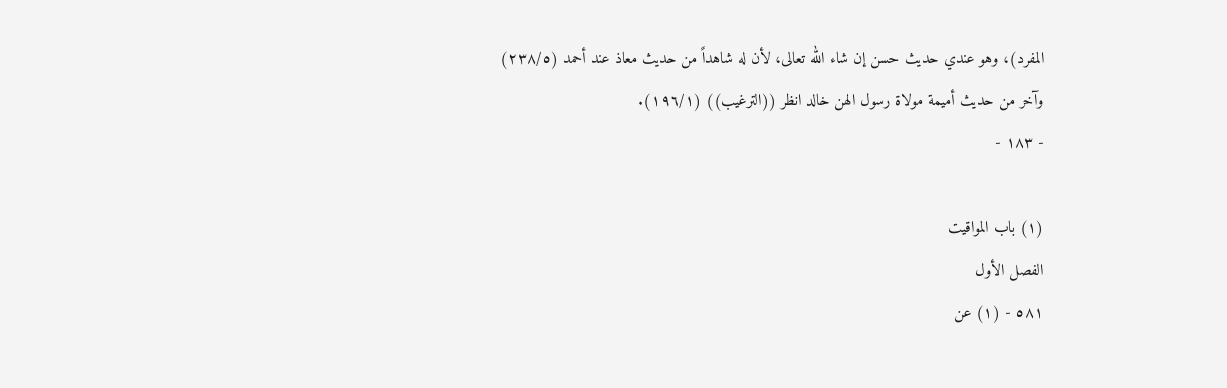المفرد)، وهو عندي حديث حسن إن شاء الله تعالى، لأن له شاهداً من حديث معاذ عند أحمد (٢٣٨/٥)
وآخر من حديث أميمة مولاة رسول الهن خالد انظر ((الترغيب)) (١٩٦/١).
- ١٨٣ -

(١) باب المواقيت
الفصل الأول
٥٨١ - (١) عن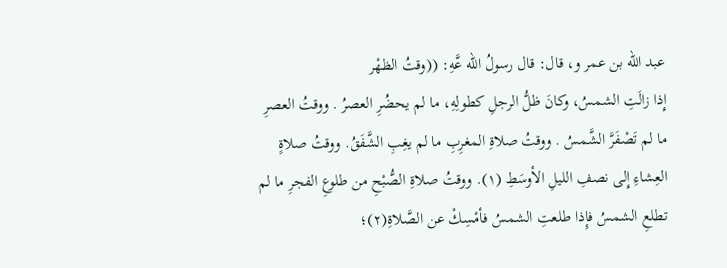عبد الله بن عمر و، قال: قال رسولُ الله عَّهِ: ((وقتُ الظهْر
إِذا زالَتِ الشمسُ، وكانَ ظلُّ الرجلِ كطولِهِ، ما لم يحضُرِ العصرُ . ووقتُ العصرِ
ما لم تَصْفَرَّ الشَّمسُ . ووقتُ صلاةِ المغرِبِ ما لم يغِبِ الشَّفَقُ. ووقتُ صلاةٍ
العِشاءِ إِلى نصفِ الليلِ الأوسَطِ (١). ووقتُ صلاةِ الصُّبْحِ من طلوعِ الفجرِ ما لم
تطلعِ الشمسُ فإِذا طلعتِ الشمسُ فأمْسِكْ عن الصَّلاةِ(٢)؛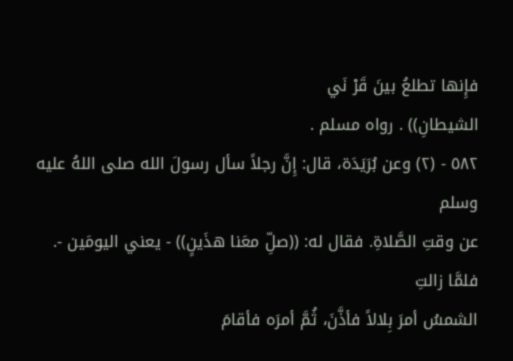فإِنها تطلعُ بينَ قَرْ نَي
الشيطانِ)) . رواه مسلم .
٥٨٢ - (٢) وعن بُرَيَدَة، قال: إِنَّ رجلاً سأل رسولَ الله صلى اللهُ عليه وسلم
عن وقتِ الصَّلاةِ. فقال له: ((صلِّ معَنا هذَينٍ)) - يعني اليومَين -. فلمَّا زالتِ
الشمسُ أمرَ بِلالاً فأذَّنَ، ثُمَّ أمرَه فأقامَ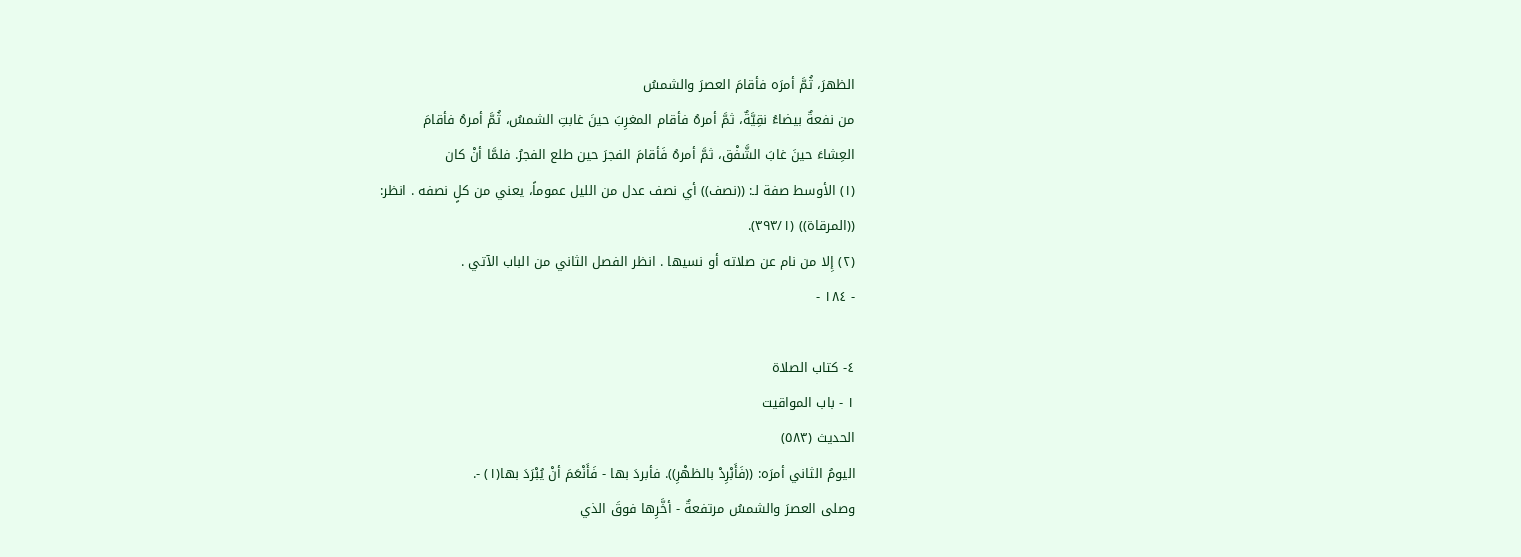الظهرَ، ثُمَّ أمرَه فأقامَ العصرَ والشمسُ
من نفعةٌ بيضاءُ نقِيَّةٌ، ثمَّ أمرهُ فأقام المغرِبَ حينَ غابتِ الشمسُ، ثُمَّ أمرهُ فأقامَ
العِشاءَ حينَ غابَ الشَّفْق، ثمَّ أمرهُ فَأقامَ الفجرَ حين طلع الفجرُ. فلمَّا أنْ كان
(١) الأوسط صفة لـ: ((نصف)) أي نصف عدل من الليل عموماً، يعني من كلٍ نصفه . انظر:
((المرقاة)) (٣٩٣/١).
(٢) إِلا من نام عن صلاته أو نسيها . انظر الفصل الثاني من الباب الآتي .
- ١٨٤ -

٤- كتاب الصلاة
١ - باب المواقيت
الحديث (٥٨٣)
اليومُ الثاني أمرَه: ((فَأَبْرِدْ بالظهْرِ)). فأبردَ بها - فَأَنْعَمَ أنْ يُبْرَدَ بها(١) -.
وصلى العصرَ والشمسُ مرتفعةٌ - أخَّرِها فوقَ الذي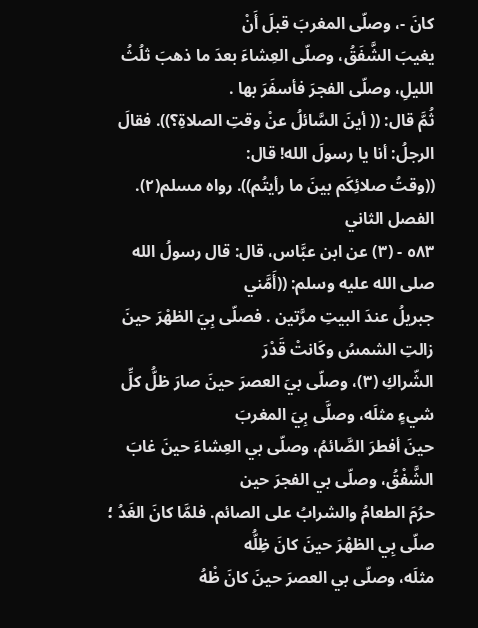كانَ -، وصلّى المغربَ قبلَ أَنْ
يغيبَ الشَّفَقُ، وصلّى العِشاءَ بعدَ ما ذهبَ ثلُثُ الليلِ، وصلّى الفجرَ فأسفَرَ بها .
ثُمَّ قال: (( أينَ السَّائلُ عنْ وقتِ الصلاةِ؟)). فقالَ الرجلُ: أنا يا رسولَ الله! قال:
((وقتُ صلائِكَم بينَ ما رأيتُم)). رواه مسلم(٢).
الفصل الثاني
٥٨٣ - (٣) عن ابن عبَّاس، قال: قال رسولُ الله صلى الله عليه وسلم: ((أَمَّني
جبريلُ عندَ البيتِ مرَّتين . فصلّى بِيَ الظهْرَ حينَ زالتِ الشمسُ وكَانتْ قَدْرَ
الشّراكِ (٣)، وصلّى بيَ العصرَ حينَ صارَ ظلُّ كلِّ شيءٍ مثلَه، وصلَّى بِيَ المغربَ
حينَ أفطرَ الصَّائمُ، وصلّى بي العِشاءَ حينَ غابَ الشَّفْقُ، وصلّى بي الفجرَ حين
حرُمَ الطعامُ والشرابُ على الصائم. فلمَّا كانَ الغَدُ ؛ صلّى بِي الظهْرَ حينَ كانَ ظِلُّه
مثلَه، وصلّى بي العصرَ حينَ كانَ ظْهُ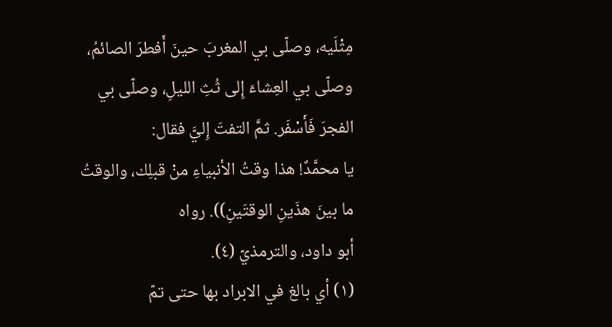مِثْلَيه، وصلّى بي المغربَ حينَ أَفطرَ الصائمُ،
وصلّى بي العِشاءَ إِلى ثُثِ الليلِ، وصلّى بي الفجرَ فَأَسْفَر. ثمَّ التفتَ إِليَّ فقال:
يا محمَّدٌ! هذا وقتُ الأنبياءِ منْ قبلِك، والوقتُ ما بينَ هذَينِ الوقتَينِ)). رواه
أبو داود، والترمذيّ (٤).
(١) أي بالغ في الابراد بها حتى تمّ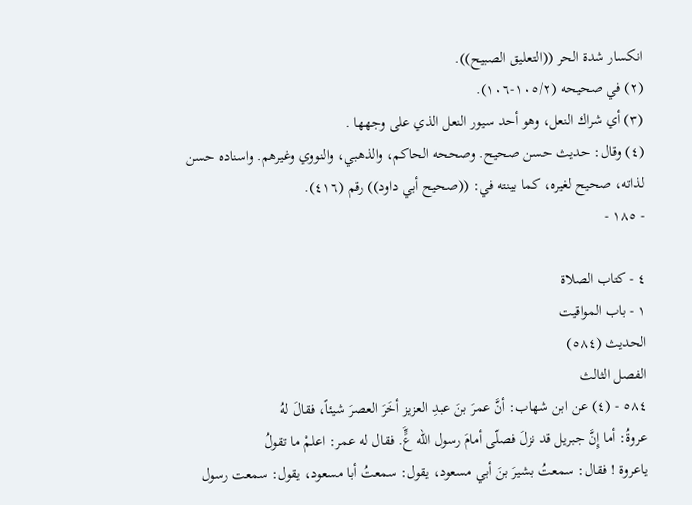انكسار شدة الحر ((التعليق الصبيح)).
(٢) في صحيحه (١٠٥/٢-١٠٦).
(٣) أي شراك النعل، وهو أحد سيور النعل الذي على وجهها .
(٤) وقال: حديث حسن صحيح. وصححه الحاكم، والذهبي، والنووي وغيرهم. واسناده حسن
لذاته، صحيح لغيره، كما بينته في: ((صحيح أبي داود)) رقم (٤١٦).
- ١٨٥ -

٤ - كتاب الصلاة
١ - باب المواقيت
الحديث (٥٨٤)
الفصل الثالث
٥٨٤ - (٤) عن ابن شهاب: أنَّ عمرَ بنَ عبدِ العزيز أخَرَ العصرَ شيئاً، فقالَ لهُ
عروةُ: أما إِنَّ جبريل قد نزلَ فصلّى أمامَ رسول الله عٍَّ. فقال له عمر: اعلمْ ما تقولُ
ياعروة ! فقال: سمعتُ بشيرَ بنَ أبي مسعود، يقول: سمعتُ أبا مسعود، يقول: سمعت رسول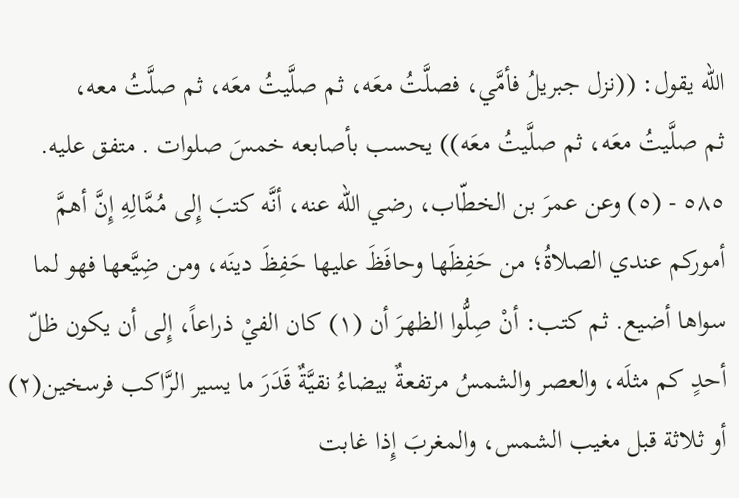الله يقول: ((نزل جبريلُ فأمَّي، فصلَّتُ معَه، ثم صلَّيتُ معَه، ثم صلَّتُ معه،
ثم صلَّيتُ معَه، ثم صلَّيتُ معَه)) يحسب بأصابعه خمسَ صلوات . متفق عليه.
٥٨٥ - (٥) وعن عمرَ بن الخطّاب، رضي الله عنه، أنَّه كتبَ إِلى مُمَّالِهِ إِنَّ أهمَّ
أموركم عندي الصلاةُ؛ من حَفِظَها وحافَظَ عليها حَفِظَ دينَه، ومن ضِيَّعها فهو لما
سواها أضيع. ثم كتب: أنْ صِلُّوا الظهرَ أن (١) كان الفيْ ذراعاً، إِلى أن يكون ظلّ
أحدٍ كم مثلَه، والعصر والشمسُ مرتفعةٌ بيضاءُ نقيَّةٌ قَدَرَ ما يسير الرَّاكب فرسخين(٢)
أو ثلاثة قبل مغيب الشمس، والمغربَ إِذا غابت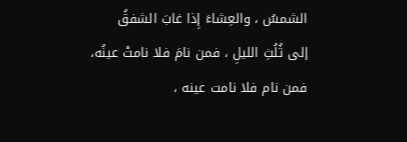الشمسُ ، والعِشاءَ إِذا غابَ الشفقُ
إلى ثُلُثِ الليلِ ، فمن نامَ فلا نامتْ عينُه، فمن نام فلا نامت عينه ،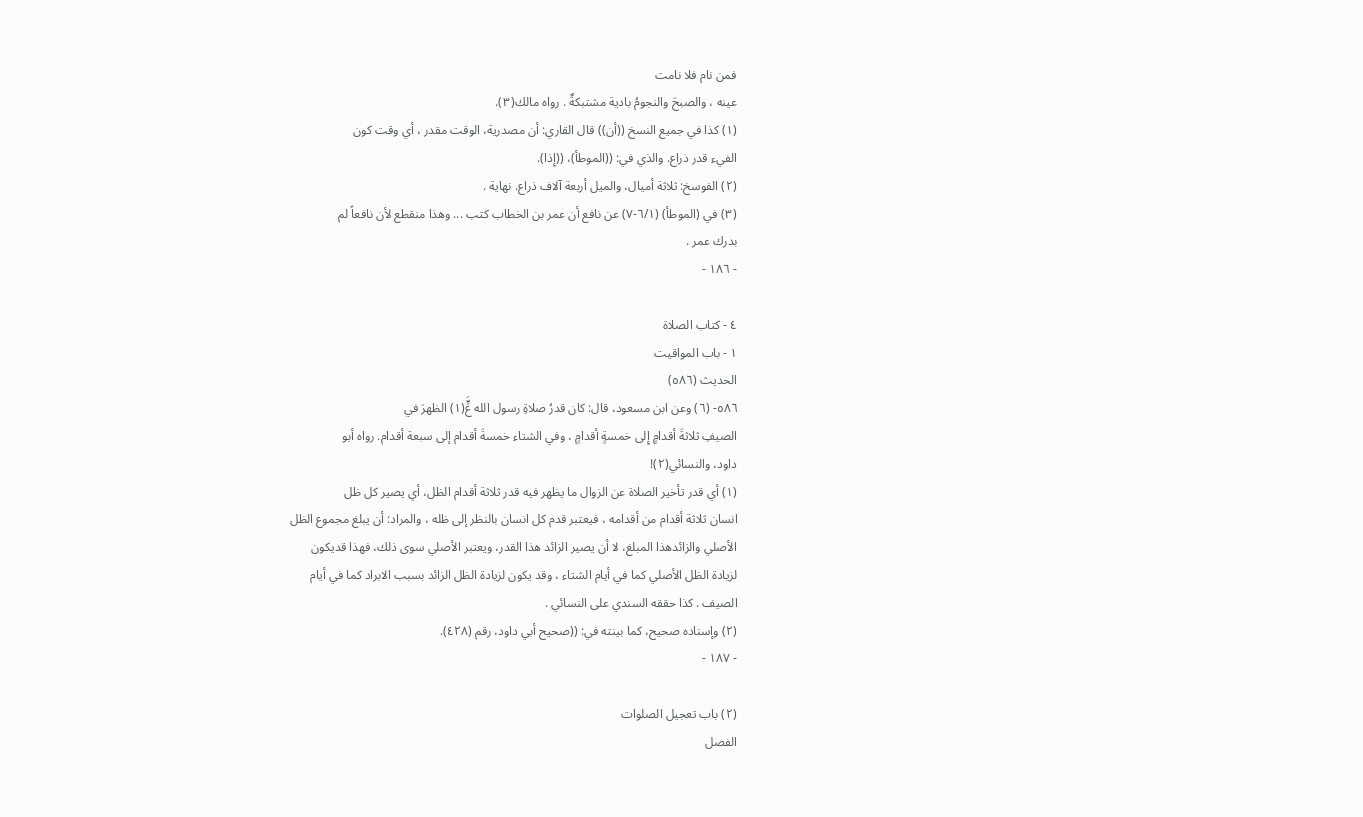فمن نام فلا نامت
عينه ، والصبحَ والنجومُ بادية مشتبكةٌ . رواه مالك(٣).
(١) كذا في جميع النسخ ((أن)) قال القاري: أن مصدرية، الوقت مقدر ، أي وقت كون
الفيء قدر ذراع. والذي في: ((الموطأ)، ((إِذا).
(٢) الفوسخ: ثلاثة أميال، والميل أربعة آلاف ذراع. نهاية .
(٣) في (الموطأ) (٦/١-٧) عن نافع أن عمر بن الخطاب كتب ... وهذا منقطع لأن نافعاً لم
بدرك عمر .
- ١٨٦ -

٤ - كتاب الصلاة
١ - باب المواقيت
الحديث (٥٨٦)
٥٨٦- (٦) وعن ابن مسعود، قال: كان قدرُ صلاةِ رسول الله عٍَّ(١) الظهرَ في
الصيفِ ثلاثةَ أقدامٍ إِلى خمسةٍ أقدامٍ ، وفي الشتاء خمسةَ أقدام إلى سبعة أقدام. رواه أبو
داود، والنسائي(٢)!
(١) أي قدر تأخير الصلاة عن الزوال ما يظهر فيه قدر ثلاثة أقدام الظل، أي يصير كل ظل
انسان ثلاثة أقدام من أقدامه ، فيعتبر قدم كل انسان بالنظر إلى ظله ، والمراد: أن يبلغ مجموع الظل
الأصلي والزائدهذا المبلغ، لا أن يصير الزائد هذا القدر، ويعتبر الأصلي سوى ذلك، فهذا قديكون
لزيادة الظل الأصلي كما في أيام الشتاء ، وقد يكون لزيادة الظل الزائد بسبب الابراد كما في أيام
الصيف . كذا حققه السندي على النسائي .
(٢) وإسناده صحيح، كما بينته في: ((صحيح أبي داود، رقم (٤٢٨).
- ١٨٧ -

(٢) باب تعجيل الصلوات
الفصل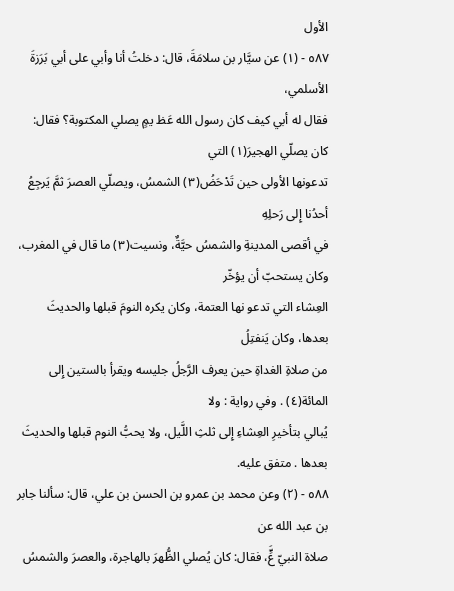الأول
٥٨٧ - (١) عن سيَّار بن سلامَةَ، قال: دخلتُ أنا وأبي على أبي بَرَزةَ الأسلمي،
فقال له أبي كيف كان رسول الله عَظ يمٍ يصلي المكتوبة؟ فقال: كان يصلّي الهجيرَ(١) التي
تدعونها الأولى حين تَدْحَضُ(٣) الشمسُ، ويصلّي العصرَ ثمَّ يَرجِعُ أحدُنا إِلى رَحلِهِ
في أقصى المدينةِ والشمسُ حيَّةٌ، ونسيت(٣) ما قال في المغرب، وكان يستحبّ أن يؤخّر
العِشاء التي تدعو نها العتمة، وكان يكره النومَ قبلها والحديثَ بعدها، وكان يَنفتِلُ
من صلاةِ الغداةِ حين يعرف الرَّجلُ جليسه ويقرأ بالستين إِلى المائة(٤) . وفي رواية : ولا
يُبالي بتأخيرِ العِشاءِ إِلى ثلثِ اللَّيل، ولا يحبُّ النوم قبلها والحديثَ بعدها . متفق عليه.
٥٨٨ - (٢) وعن محمد بن عمرو بن الحسن بن علي، قال: سألنا جابر بن عبد الله عن
صلاة النبيّ عٍَّ، فقال: كان يُصلي الظُّهرَ بالهاجرة، والعصرَ والشمسُ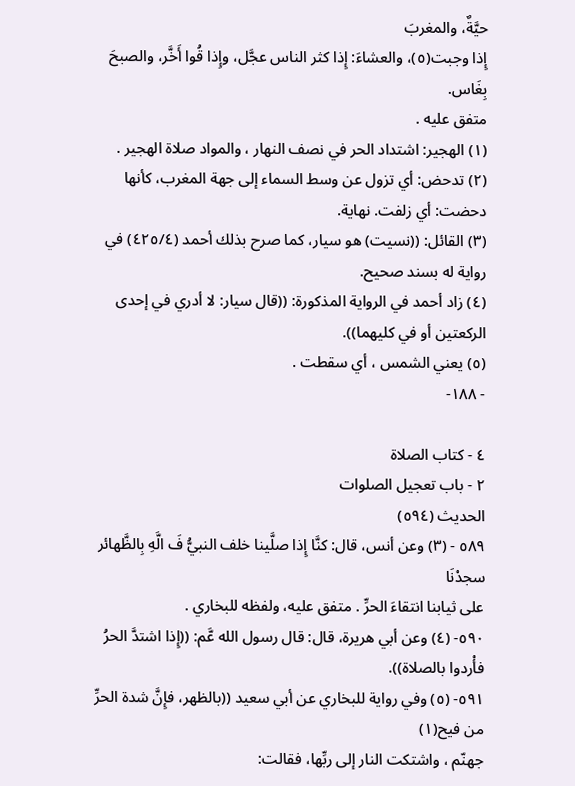حيَّةٌ، والمغربَ
إِذا وجبت(٥)، والعشاءَ: إِذا كثر الناس عجَّل، وإِذا قُوا أَخَّر، والصبحَ بِغَاس.
متفق عليه .
(١) الهجير: اشتداد الحر في نصف النهار ، والمواد صلاة الهجير .
(٢) تدحض: أي تزول عن وسط السماء إلى جهة المغرب، كأنها دحضت: أي زلفت. نهاية.
(٣) القائل: ((نسيت) هو سيار، كما صرح بذلك أحمد (٤٢٥/٤) في رواية له بسند صحيح.
(٤) زاد أحمد في الرواية المذكورة: ((قال سيار: لا أدري في إحدى الركعتين أو في كليهما)).
(٥) يعني الشمس ، أي سقطت .
- ١٨٨-

٤ - كتاب الصلاة
٢ - باب تعجيل الصلوات
الحديث (٥٩٤)
٥٨٩ - (٣) وعن أنس، قال: كنَّا إِذا صلَّينا خلف النبيُّ فَ الَّهِ بِالظَّهائر سجدْنَا
على ثيابنا انتقاءَ الحرِّ . متفق عليه، ولفظه للبخاري .
٥٩٠- (٤) وعن أبي هريرة، قال: قال رسول الله عَّم: ((إِذا اشتدَّ الحرُ
فأْردوا بالصلاة)).
٥٩١- (٥) وفي رواية للبخاري عن أبي سعيد ((بالظهر، فإِنَّ شدة الحرِّ من فيح(١)
جهنّم ، واشتكت النار إلى ربِّها، فقالت: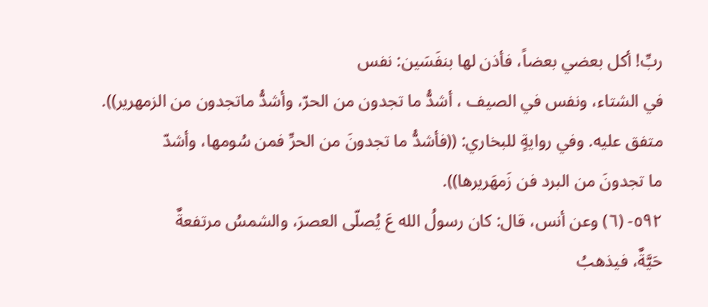ربِّ! أكل بعضي بعضاً، فأذن لها بنفَسَين: نفس
في الشتاء، ونفس في الصيف ، أشدُّ ما تجدون من الحرّ، وأشدُّ ماتجدون من الزمهرير)).
متفق عليه. وفي روايةٍ للبخاري: ((فأشدُّ ما تجدونَ من الحرِّ فمن سُومها، وأشدّ
ما تجدونَ من البرد فن زَمهَريرها)).
٥٩٢- (٦) وعن أنس، قال: كان رسولُ الله عَ يُصلّى العصرَ، والشمسُ مرتفعةٌ
حَيَّةٌ، فيذهبُ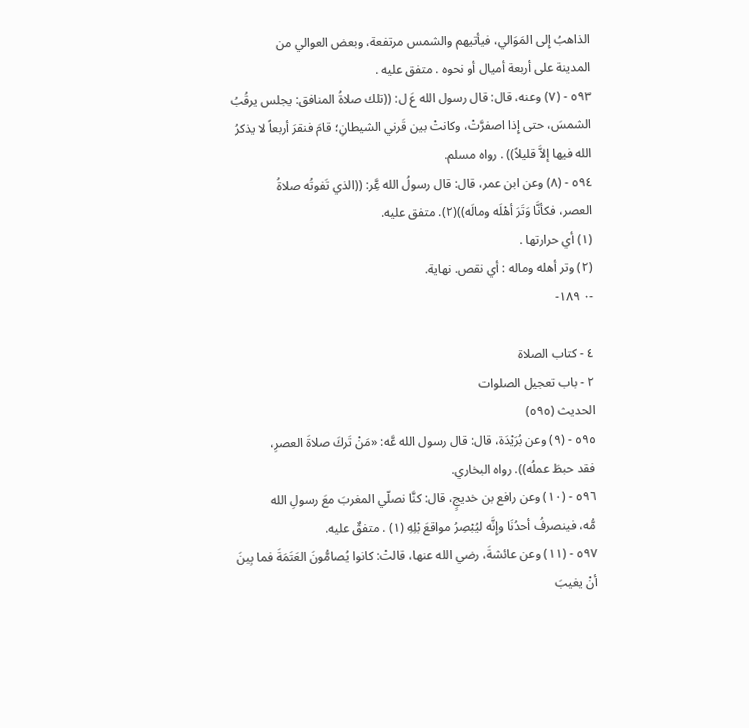الذاهبُ إِلى المَوَالي، فيأتيهم والشمس مرتفعة، وبعض العوالي من
المدينة على أربعة أميال أو نحوه . متفق عليه .
٥٩٣ - (٧) وعنه، قال: قال رسول الله عَ ل: ((تلك صلاةُ المنافق: يجلس يرقُبُ
الشمسَ، حتى إِذا اصفرَّتْ، وكانتْ بين قَرني الشيطانِ؛ قامَ فنقرَ أربعاً لا يذكرُ
الله فيها إلاَّ قليلاً)) . رواه مسلم.
٥٩٤ - (٨) وعن ابن عمر، قال: قال رسولُ الله عَِّر: ((الذي تَفوتُه صلاةُ
العصر، فكأنَّا وَتَرَ أهْلَه ومالَه))(٢). متفق عليه.
(١) أي حرارتها .
(٢) وتر أهله وماله : أي نقص. نهاية.
-٠ ١٨٩-

٤ - كتاب الصلاة
٢ - باب تعجيل الصلوات
الحديث (٥٩٥)
٥٩٥ - (٩) وعن بُرَيْدَة، قال: قال رسول الله عَّه: «مَنْ تَركَ صلاةَ العصرِ،
فقد حبطَ عملُه)). رواه البخاري.
٥٩٦ - (١٠) وعن رافع بن خديجٍ، قال: كنَّا نصلّي المغربَ معَ رسولِ الله
مُّه، فينصرفُ أحدُنَا وإِنَّه ليُبْصِرُ مواقعَ بْلِهِ (١) . متفقٌ عليه.
٥٩٧ - (١١) وعن عائشةَ، رضي الله عنها، قالتْ: كانوا يُصامُّونَ العَتَمَةَ فما بِينَ
أنْ يغيبَ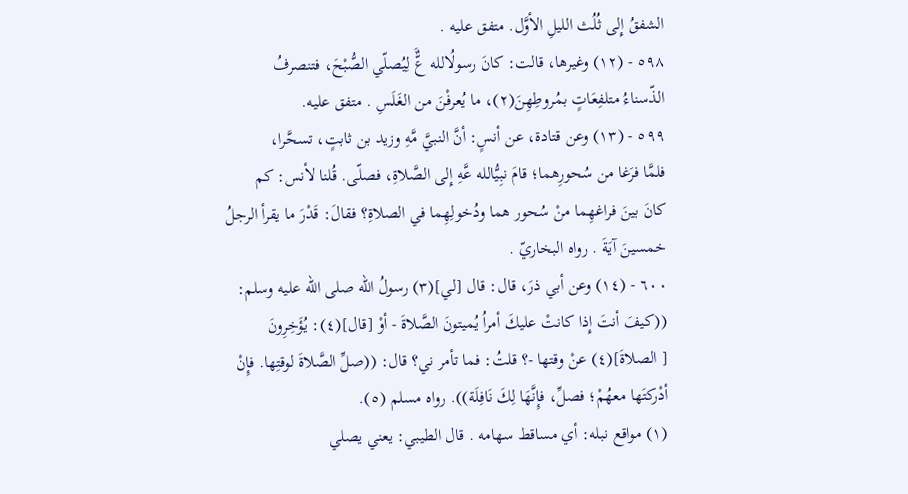الشفقُ إِلى ثُلُث الليلِ الأوَّل. متفق عليه .
٥٩٨ - (١٢) وغيرها، قالت: كانَ رسولُالله عٌَّ لِيُصلّي الصُّبْحَ، فتنصرفُ
الذّسناءُ متلفِعَاتٍ بمُروطِهِنَ(٢)، ما يُعرفْنَ من الغَلَسِ . متفق عليه.
٥٩٩ - (١٣) وعن قتادة، عن أنسٍ: أنَّ النبيَّ مَّهِ وزيد بن ثابتٍ، تسحَّرا،
فلمَّا فرَغا من سُحورِهما؛ قامَ نبِيُّالله عَّهِ إِلى الصَّلاةِ، فصلّى. قُلنا لأنس: كم
كانَ بينَ فراغهِما منْ سُحور هما ودُخولِهِما في الصلاةِ؟ فقالَ: قَدْرَ ما يقرأ الرجلُ
خمسينَ آيَةَ . رواه البخاريّ .
٦٠٠ - (١٤) وعن أبي ذرَ، قال: قال [لي](٣) رسولُ الله صلى الله عليه وسلم:
((كيفَ أنتَ إِذا كانتْ عليكَ أمراُ يُميتونَ الصَّلاةَ - أوْ [قال](٤): يُؤَخِرِونَ
[ الصلاةَ](٤) عنْ وقتها -؟ قلتُ: فما تأمر ني؟ قال: ((صلِّ الصَّلاةَ لوقتِها. فإِنْ
أدْركتَها معهُمْ؛ فصلِّ، فإِنَّهَا لِكَ نَافِلَة)). رواه مسلم (٥).
(١) مواقع نبله: أي مساقط سهامه . قال الطيبي: يعني يصلي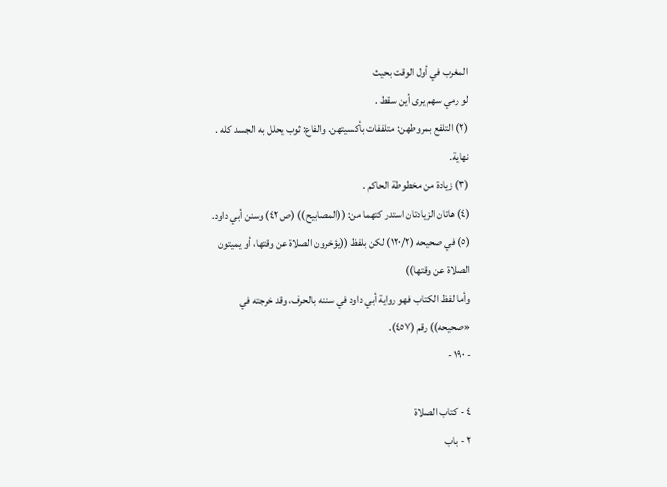المغرب في أول الوقت بحيث
لو رمي سهم یرى أين سقط .
(٢) التلفع بمروطهن: متلففات بأكسيتهن. والفاع: ثوب يحلل به الجسد كله . نهاية.
(٣) زيادة من مخطوطة الحاكم .
(٤) هاتان الزيادتان استدر كتهما من: ((المصابيح)) (ص ٤٢) وسنن أبي داود.
(٥) في صحيحه (١٢٠/٢) لكن بلفظ ((يؤخرون الصلاة عن وقتها، أو يميتون الصلاة عن وقتها))
وأما لفظ الكتاب فهو رواية أبي داود في سننه بالحرف، وقد خرجته في «صحيحه)) رقم (٤٥٧).
- ١٩٠ -

٤ - كتاب الصلاة
٢ - باب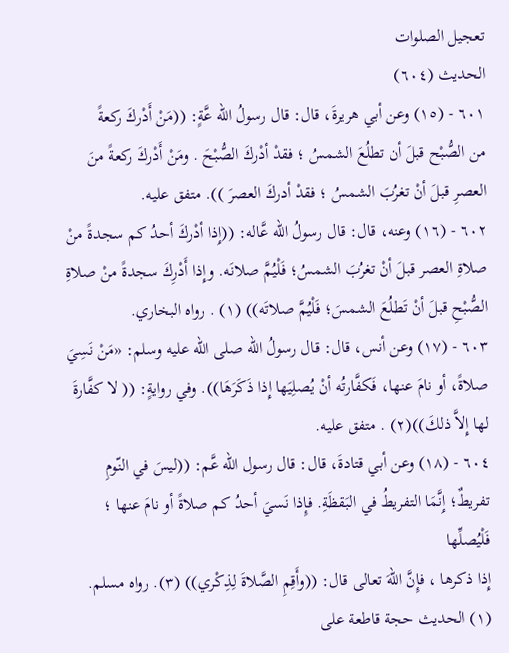تعجيل الصلوات
الحديث (٦٠٤)
٦٠١ - (١٥) وعن أبي هريرةَ، قال: قال رسولُ الله عَّةٍ: ((مَنْ أَدْركَ ركعةً
من الصُّبْح قبلَ أن تطلُعَ الشمسُ ؛ فقدْ أدْركَ الصُّبْحَ . ومَنْ أَدْركَ ركعةً منَ
العصرِ قبلَ أنْ تغرُبَ الشمسُ ؛ فقدْ أدركَ العصرَ )). متفق عليه.
٦٠٢ - (١٦) وعنه، قال: قال رسولُ الله عَّاله: ((إِذا أدْركَ أحدُ كم سجدةً منْ
صلاةِ العصر قبلَ أنْ تغرُبَ الشمسُ؛ فَلْيُمَّ صلانَه. وإِذا أَدْرِكَ سجدةً منْ صلاةِ
الصُّبْحِ قبلَ أنْ تَطلُعَ الشمسَ؛ فَلْيُمَّ صلاتَه)) (١) . رواه البخاري.
٦٠٣ - (١٧) وعن أنس، قال: قال رسولُ الله صلى الله عليه وسلم: «مَنْ نَسِيَ
صلاةً، أو نامَ عنها، فَكفَّارتُه أنْ يُصلِيَها إِذا ذَكَرَهَا)). وفي روايةٍ: (( لا كفَّارةَ
لها إِلاَّ ذلكَ))(٢) . متفق عليه.
٦٠٤ - (١٨) وعن أبي قتادةَ، قال: قال رسول اللّه عَّم: ((ليسَ في النّومِ
تفريطٌ؛ إِنَّمَا التفريطُ في البَقظَةِ. فإِذا نَسيَ أحدُ كم صلاةً أو نامَ عنها ؛ فَلْيُصلِّها
إِذا ذكرها ، فإِنَّ اللهَ تعالى قال: ((وأَقِمِ الصَّلاةَ لِذِكْري)) (٣). رواه مسلم.
(١) الحديث حجة قاطعة على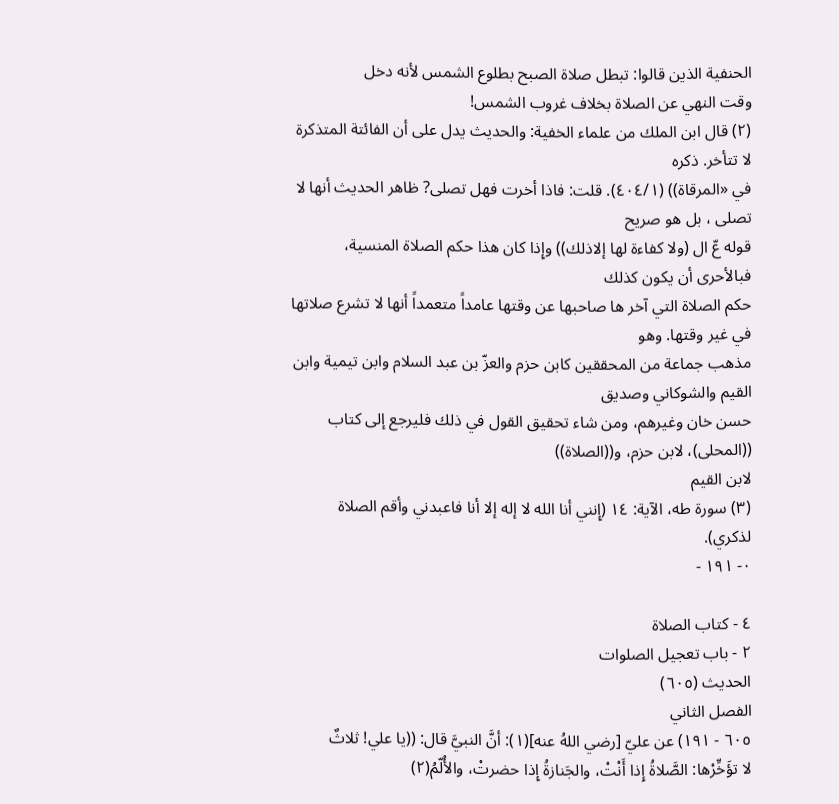الحنفية الذين قالوا: تبطل صلاة الصبح بطلوع الشمس لأنه دخل
وقت النهي عن الصلاة بخلاف غروب الشمس!
(٢) قال ابن الملك من علماء الخفية: والحديث يدل على أن الفائتة المتذكرة لا تتأخر. ذكره
في «المرقاة)) (٤٠٤/١). قلت: فاذا أخرت فهل تصلى? ظاهر الحديث أنها لا تصلى ، بل هو صريح
قوله عّ ال (ولا كفاءة لها إلاذلك)) وإِذا كان هذا حكم الصلاة المنسية، فبالأحرى أن يكون كذلك
حكم الصلاة التي آخر ها صاحبها عن وقتها عامداً متعمداً أنها لا تشرع صلاتها في غير وقتها. وهو
مذهب جماعة من المحققين كابن حزم والعزّ بن عبد السلام وابن تيمية وابن القيم والشوكاني وصديق
حسن خان وغيرهم، ومن شاء تحقيق القول في ذلك فليرجع إلى كتاب ((المحلى)، لابن حزم، و((الصلاة))
لابن القيم
(٣) سورة طه، الآية: ١٤ (إِنني أنا الله لا إله إلا أنا فاعبدني وأقم الصلاة لذكري).
٠- ١٩١ -

٤ - كتاب الصلاة
٢ - باب تعجيل الصلوات
الحديث (٦٠٥)
الفصل الثاني
٦٠٥ - ١٩١) عن عليّ [رضي اللهُ عنه](١): أنَّ النبيَّ قال: ((يا علي! ثلاثٌ
لا تؤَخِّرْها: الصَّلاةُ إِذا أَنْتْ، والجَنازةُ إِذا حضرتْ، والأُلّمُ(٢)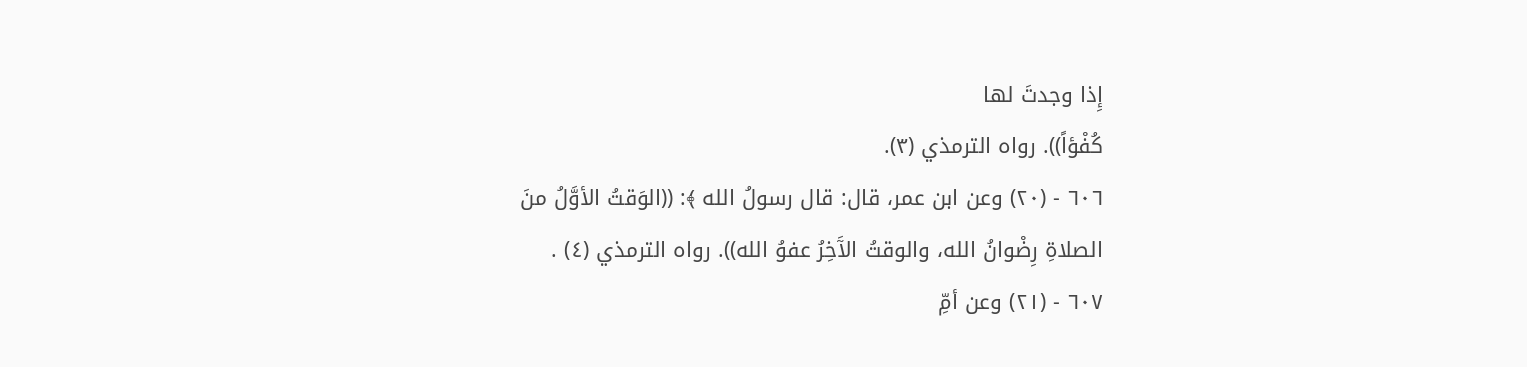إِذا وجدتَ لها
كُفْؤاً)). رواه الترمذي (٣).
٦٠٦ - (٢٠) وعن ابن عمر، قال: قال رسولُ الله ﴾: ((الوَقتُ الأوَّلُ منَ
الصلاةِ رِضْوانُ الله، والوقتُ الآَخِرُ عفوُ الله)). رواه الترمذي (٤) .
٦٠٧ - (٢١) وعن أمِّ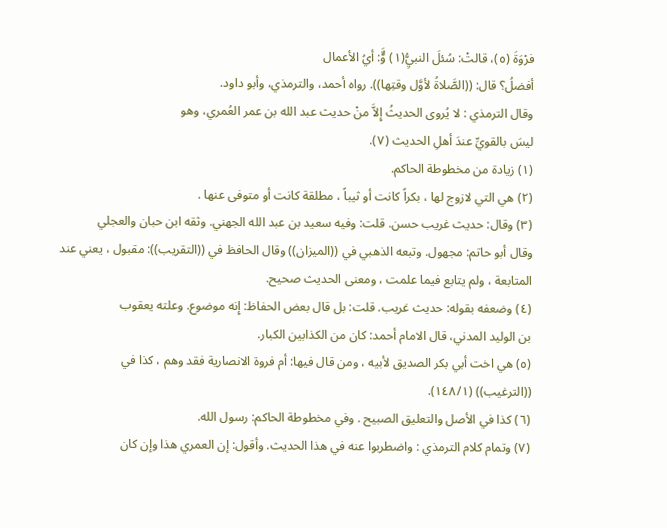فرْوَةَ (٥)، قالتْ: سُئلَ النبيُِّ(١) وٌَّ: أيُ الأعمال
أفضلُ؟ قال: ((الصَّلاةُ لأوَّل وقتِها)). رواه أحمد، والترمذي، وأبو داود.
وقال الترمذي : لا يُروى الحديثُ إِلاَّ منْ حديث عبد الله بن عمر العُمري، وهو
ليسَ بالقويِّ عندَ أهلِ الحديث (٧).
(١) زيادة من مخطوطة الحاكم.
(٢) هي التي لازوج لها ، بكراً كانت أو ثيباً ، مطلقة كانت أو متوفى عنها .
(٣) وقال: حديث غريب حسن. قلت: وفيه سعيد بن عبد الله الجهني. وثقه ابن حبان والعجلي
وقال أبو حاتم: مجهول. وتبعه الذهبي في ((الميزان)) وقال الحافظ في ((التقريب)): مقبول ، يعني عند
المتابعة ، ولم يتابع فيما علمت ، ومعنى الحديث صحيح.
(٤) وضعفه بقوله: حديث غريب. قلت: بل قال بعض الحفاظ: إِنه موضوع. وعلته يعقوب
بن الوليد المدني، قال الامام أحمد: كان من الكذابين الكبار.
(٥) هي اخت أبي بكر الصديق لأبيه ، ومن قال فيها: أم فروة الانصارية فقد وهم ، كذا في
((الترغيب)) (١٤٨/١).
(٦) كذا في الأصل والتعليق الصبيح . وفي مخطوطة الحاكم: رسول الله.
(٧) وتمام كلام الترمذي : واضطربوا عنه في هذا الحديث. وأقول: إن العمري هذا وإن كان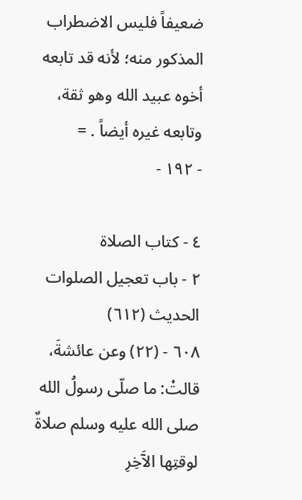ضعيفاً فليس الاضطراب المذكور منه؛ لأنه قد تابعه أخوه عبيد الله وهو ثقة، وتابعه غيره أيضاً . =
- ١٩٢ -

٤ - كتاب الصلاة
٢ - باب تعجيل الصلوات
الحديث (٦١٢)
٦٠٨ - (٢٢) وعن عائشةَ، قالتْ: ما صلّى رسولُ الله صلى الله عليه وسلم صلاةٌ
لوقتِها الآَخِرِ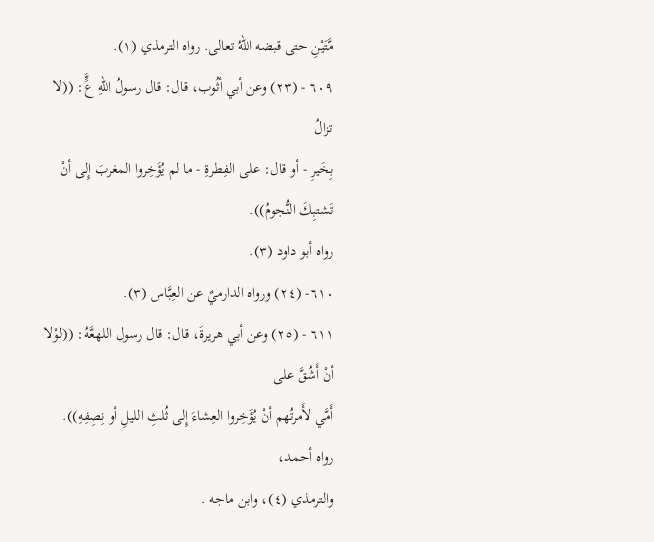مَّتَيْنِ حتى قبضه اللهُ تعالى. رواه الترمذي (١).
٦٠٩ - (٢٣) وعن أبي أثُوب، قال: قال رسولُ اللهِ عٍَّ: ((لا تزالُ
بِخَيرِ - أو قال: على الفِطرةِ - ما لم يُؤَخِروا المغربَ إِلى أنْ تَشتبِكَ النُّجومُ)).
رواه أبو داود (٣).
٦١٠- (٢٤) ورواه الدارميٌ عن العِبَّاس (٣).
٦١١ - (٢٥) وعن أبي هريرةَ، قال: قال رسول اللهعَّهُ: ((لوْلا أنْ أَشُقَّ على
أَمَّي لأَمرتُهم أنْ يُؤَخِروا العِشاءَ إِلى ثُلثِ الليلِ أو نِصِفِهِ)). رواه أحمد،
والترمذي (٤)، وابن ماجه .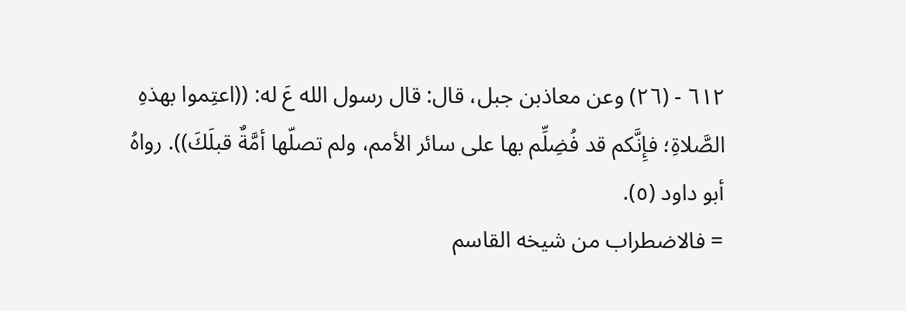٦١٢ - (٢٦) وعن معاذبن جبل، قال: قال رسول الله عَ له: ((اعتِموا بهذهِ
الصَّلاةِ؛ فإِنَّكم قد فُضِلِّم بها على سائر الأمم، ولم تصلّها أمَّةٌ قبلَكَ)). رواهُ
أبو داود (٥).
= فالاضطراب من شيخه القاسم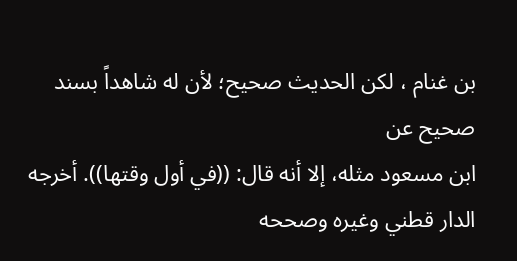بن غنام ، لكن الحديث صحيح؛ لأن له شاهداً بسند صحيح عن
ابن مسعود مثله، إلا أنه قال: ((في أول وقتها)). أخرجه الدار قطني وغيره وصححه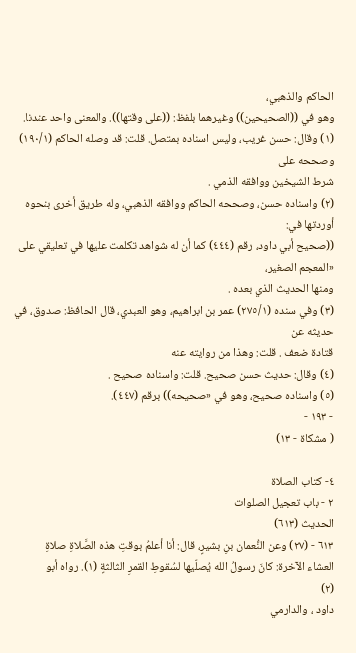الحاكم والذهبي،
وهو في ((الصحيحين)) وغيرهما بلفظ: ((على وقتها)). والمعنى واحد عندنا.
(١) وقال: حسن غريب، وليس اسناده بمتصل. قلت: قد وصله الحاكم (١٩٠/١) وصححه على
شرط الشيخين ووافقه الذمي .
(٢) واسناده حسن، وصححه الحاكم ووافقه الذهبي، وله طريق أخرى بنحوه أوردتها في:
((صحيح أبي داود، رقم (٤٤٤) كما أن له شواهد تكلمت عليها في تعليقي على «المعجم الصغير،
ومنها الحديث الذي بعده .
(٣) وفي سنده (٢٧٥/١) عمر بن ابراهيم، وهو العبدي، قال الحافظ: صدوق، في حديثه عن
قتادة ضعف . قلت: وهذا من روايته عنه
(٤) وقال: حديث حسن صحيح. قلت: واسناده صحيح .
(٥) واسناده صحيح، وهو في «صحيحه)) برقم (٤٤٧).
- ١٩٣ -
( مشكاة - ١٣)

٤- كتاب الصلاة
٢ - باب تعجيل الصلوات
الحديث (٦١٣)
٦١٣ - (٢٧) وعن النُّعمان بنِ بشيرٍ، قال: أنا أعلمُ بوقتِ هذه الصَّلاةِ صلاةِ
العشاء الآخرة: كانَ رسولُ الله يُصلّيها لسُقوطِ القمرِ الثالثةٍ (١). رواه أبو
(٢)
داود ، والدارمي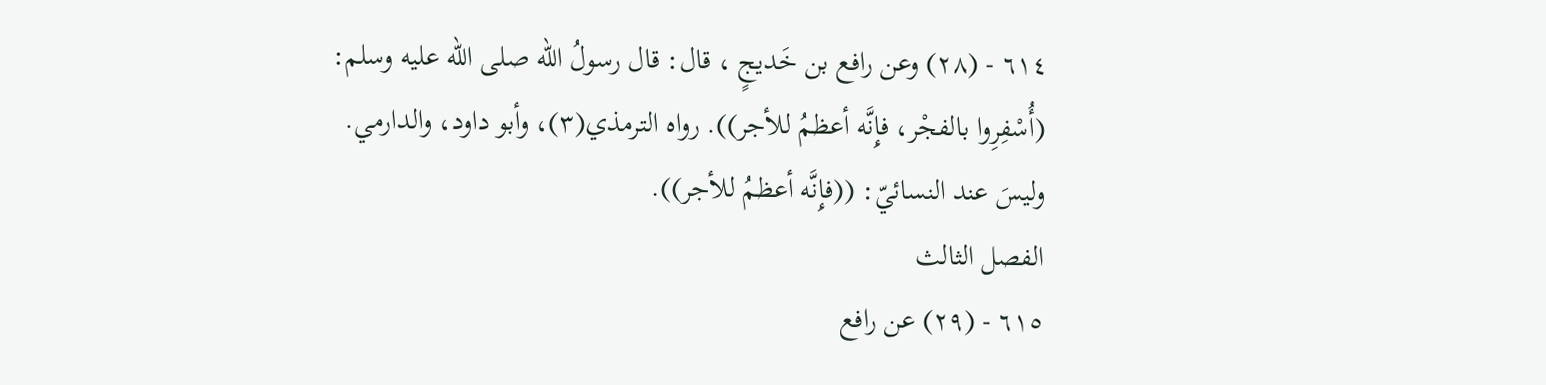٦١٤ - (٢٨) وعن رافع بن خَديجٍ ، قال: قال رسولُ الله صلى الله عليه وسلم:
(أُسْفِرِوا بالفجْر، فإِنَّه أعظمُ للأجر)). رواه الترمذي(٣)، وأبو داود، والدارمي.
وليسَ عند النسائيّ: ((فإِنَّه أعظمُ للأجر)).
الفصل الثالث
٦١٥ - (٢٩) عن رافع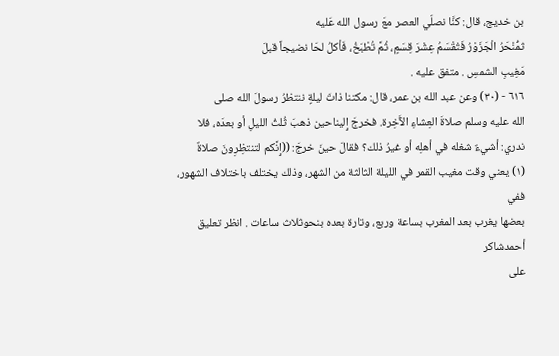بن خديج، قال: كنَّا نصلّي العصر معَ رسول الله عَليه
ثمُّنْحَرُ الْجَزَوْرُ فَتُقْسَمُ عِشْرَ قِسَمٍ، ثُمَّ تُطْبَخُ، فَأكلُ لحَا نضيجاً قبلَ
مَغِيبِ الشمسِ . متفق عليه .
٦١٦ - (٣٠) وعن عبد الله بن عمر، قال: مكتنا ذاتَ ليلةٍ ننتظرُ رسولَ الله صلى
الله عليه وسلم صلاةَ العِشاءِ الآَخِرة. فخرجَ إِليناحين ذهبَ ثُلثُ الليلِ أو بعدَه، فلا
ندري: أشيءٌ شغله في أهلِه أو غيرُ ذلك؟ فقالَ حينَ خرجَ: ((إِنَّكم لتنتظِرِونَ صلاةٌ
(١) يعني وقت مغيب القمر في الليلة الثالثة من الشهر، وذلك يختلف باختلاف الشهور، ففي
بعضها يغرب بعد المغرب بساعة وربع، وتارة بعده بنحوثلاث ساعات . انظر تعليق أحمدشاكر
على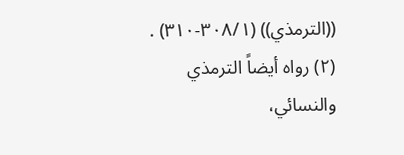((الترمذي)) (٣٠٨/١-٣١٠) .
(٢) رواه أيضاً الترمذي والنسائي،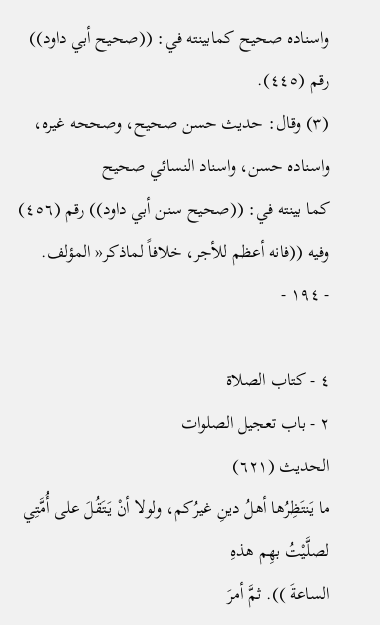واسناده صحيح كمابينته في: ((صحيح أبي داود)) رقم (٤٤٥).
(٣) وقال: حديث حسن صحيح، وصححه غيره، واسناده حسن، واسناد النسائي صحيح
كما بينته في: ((صحيح سنن أبي داود)) رقم (٤٥٦) وفيه ((فانه أعظم للأجر، خلافاً لماذكر« المؤلف.
- ١٩٤ -

٤ - كتاب الصلاة
٢ - باب تعجيل الصلوات
الحديث (٦٢١)
ما يَنتَظِرُها أهلُ دينِ غيرُكم، ولولا أنْ يَتَقُلَ على أُمَّتِي لصلَّيْتُ بهِم هذهِ
الساعةَ )). ثمَّ أمرَ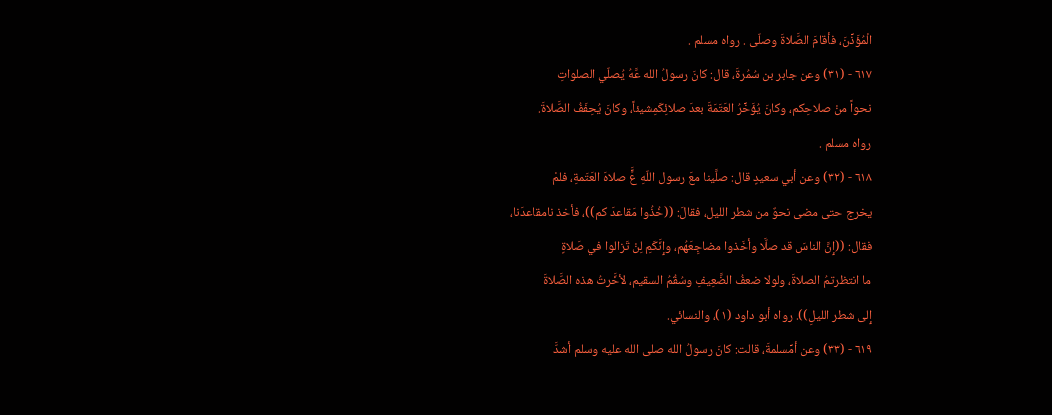الْمُؤَذِّنَ، فأقامَ الصَّلاةَ وصلّى . رواه مسلم .
٦١٧ - (٣١) وعن جابر بن سُمُرةَ، قال: كانَ رسولُ الله عَّهُ يُصلّي الصلواتِ
نحواً منْ صلاحِكم، وكانَ يُؤَخِّرُ العَتَمَةَ بعدَ صلائِكَمِشيئاً، وكانَ يُحِفَفُ الصَّلاةَ.
رواه مسلم .
٦١٨ - (٣٢) وعن أبي سعيدٍ قال: صلَّينا معَ رسول اللّهِ عٍَّ صلاهَ العَتَمةِ، فلمْ
يخرج حتى مضى نحوٌ من شطر الليل، فقالَ: ((خُذُوا مَقاعدَ كم))، فأخذ نامقاعدَنا،
فقال: ((إِنَّ الناسَ قد صلَّا وأخَذوا مضاجِعَهُم، وإِنَّكَمِ لِنْ تَزالوا في صَلاةٍ
ما انتظرتمُ الصلاةَ، ولولا ضعفُ الضَّعِيفِ وسُقُمُ السقيم، لأخَّرتُ هذه الصَّلاةَ
إِلى شطر الليلِ)). رواه أبو داود (١)، والنسائي.
٦١٩ - (٣٣) وعن أمِّسلمةَ، قالت: كانَ رسولُ الله صلى الله عليه وسلم أشدَّ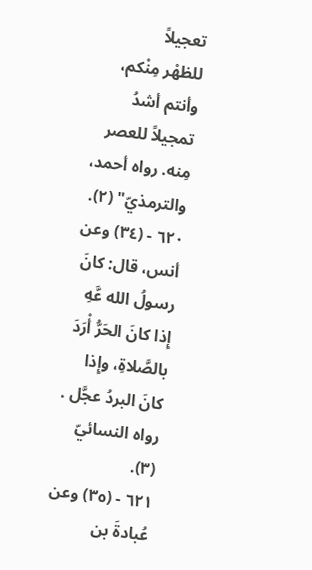تعجيلاً
للظهْر مِنْكم، وأنتم أشدُ تمجيلاً للعصر مِنه. رواه أحمد، والترمذيّ" (٢).
٦٢٠ - (٣٤) وعن أنس، قال: كانَ رسولُ الله عَّهِ إِذا كانَ الحَرُّ أْرَدَ
بالصَّلاةِ، وإِذا كانَ البردُ عجَّل . رواه النسائيّ (٣).
٦٢١ - (٣٥) وعن عُبادةَ بن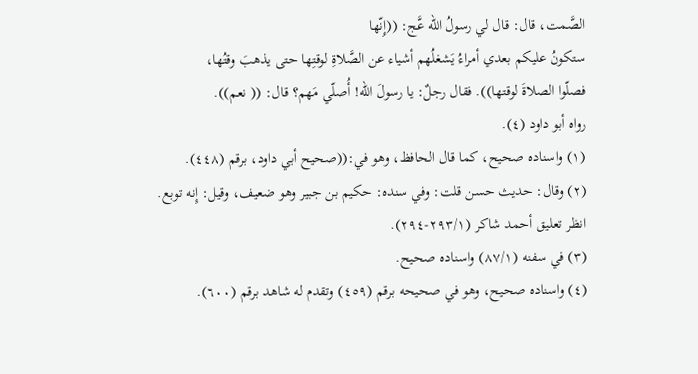الصَّمت، قال: قال لي رسولُ الله عَّج: ((إِنّها
ستكونُ عليكم بعدي أمراءُ يَشغلُهم أشياء عن الصَّلاةِ لوقتِها حتى يذهبَ وقتُها،
فصلّوا الصلاةَ لوقتها)). فقال رجلٌ: يا رسولَ الله! أُصلّي مَهم؟ قال: (( نعم)).
رواه أبو داود (٤).
(١) واسناده صحيح، كما قال الحافظ، وهو في:((صحيح أبي داود، برقم (٤٤٨).
(٢) وقال: حديث حسن قلت: وفي سنده: حكيم بن جبير وهو ضعيف، وقيل: إِنه توبع.
انظر تعليق أحمد شاكر (٢٩٣/١-٢٩٤).
(٣) في سفنه (٨٧/١) واسناده صحيح.
(٤) واسناده صحيح، وهو في صحيحه برقم (٤٥٩) وتقدم له شاهد برقم (٦٠٠).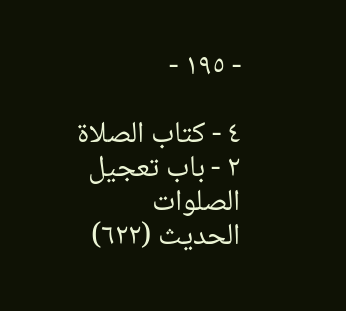- ١٩٥ -

٤ - كتاب الصلاة
٢ - باب تعجيل الصلوات
الحديث (٦٢٢)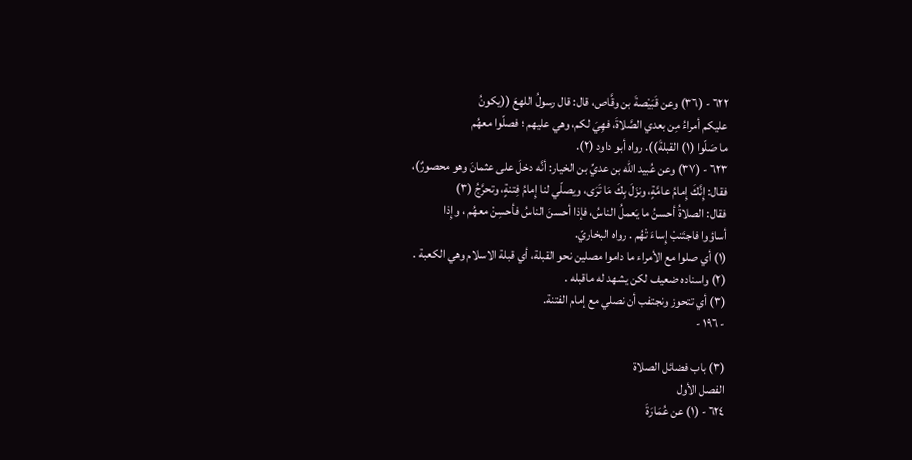٦٢٢ - (٣٦) وعن قَبَيْصةَ بن وقَّاص، قال: قال رسولُ اللهعَ ((يكونُ
عليكم أمراءُ مِن بعدي الصَّلاةَ، فهِيَ لكم، وهي عليهم ؛ فصلّوا معهُم
ما صَلّوا (١) القبلةَ)). رواه أبو داود (٢).
٦٢٣ - (٣٧) وعن عُبيد الله بن عديِّ بن الخيار: أنَّه دخلَ على عثمانَ وهو محصورٌ)،
فقال: إِنَّكَ إِمامُ عامَّةٍ، ونزَلَ بِكَ مَا تَرَى، ويصلّي لنا إِمامُ فِتنةٍ، وتحرَّجُ (٣)
فقال: الصلاةُ أحسنُ ما يَعملُ الناسُ، فإذا أحسنَ الناسُ فأحسِنْ معهُم ، وإِذا
أساؤوا فاجتَنبْ إِساءَ تْهُم . رواه البخاريّ.
(١) أي صلوا مع الأمراء ما داموا مصلين نحو القبلة، أي قبلة الاسلام وهي الكعبة .
(٢) واسناده ضعيف لكن يشهد له ماقبله .
(٣) أي تتحوز ونجتفب أن نصلي مع إمام الفتنة.
- ١٩٦ -

(٣) باب فضائل الصلاة
الفصل الأول
٦٢٤ - (١) عن عُمَارَةَ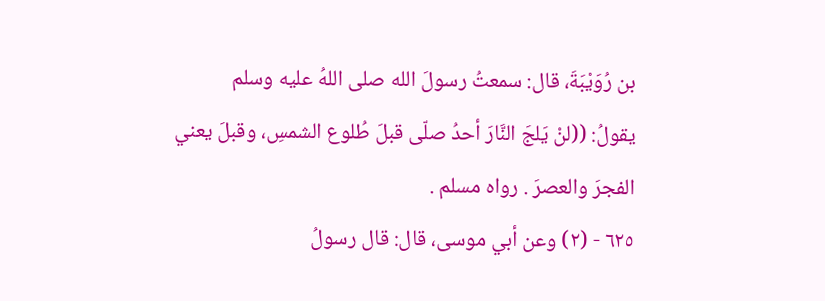بن رُوَيْبَةَ، قال: سمعتُ رسولَ الله صلى اللهُ عليه وسلم
يقولُ: ((لنْ يَلجَ النَّارَ أحدُ صلّى قبلَ طُلوع الشمسِ، وقبلَ يعني
الفجرَ والعصرَ . رواه مسلم .
٦٢٥ - (٢) وعن أبي موسى، قال: قال رسولُ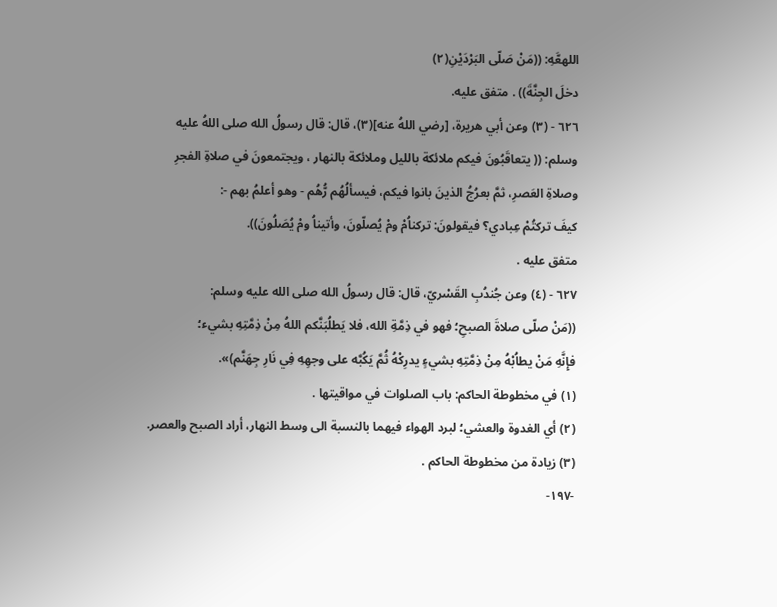اللهعَّهِ: ((مَنْ صَلّى البَرْدَيْنِ(٢)
دخلَ الجِنَّةَ)) . متفق عليه.
٦٢٦ - (٣) وعن أبي هريرة، [رضي اللهُ عنه](٣)، قال: قال رسولُ الله صلى اللهُ عليه
وسلم: (( يتعاقَبُونَ فيكم ملائكة بالليل وملائكة بالنهار ، ويجتمعونَ في صلاةِ الفجرِ
وصلاةِ العَصرِ، ثمَّ بعرُجُ الذينَ بانوا فيكم، فيسألُهُم رُّهُم - وهو أعلمُ بهم -:
كيفَ تركتُمْ عِبادي؟ فيقولونَ: تركناُمْ ومْ يُصلّونَ، وأتيناُ ومْ يُصَلُونَ)).
متفق عليه .
٦٢٧ - (٤) وعن جُندُبِ القَسْريّ، قال: قال رسولُ الله صلى الله عليه وسلم:
((مَنْ صلّى صلاةَ الصبحِ؛ فهو في ذِمَّةِ الله، فلا يَطلُبَنَّكم اللهُ مِنْ ذِمَّتِهِ بشيء؛
فإِنَّهِ مَنْ يطاُبْهُ مِنْ ذِمَّتِهِ بشيءٍ يدرِكْهُ ثُمَّ يَكُبَّه على وجهِهِ فِي نَارِ جِهَنَّم)».
(١) في مخطوطة الحاكم: باب الصلوات في مواقيتها .
(٢) أي الغدوة والعشي؛ لبرد الهواء فيهما بالنسبة الى وسط النهار، أراد الصبح والعصر.
(٣) زيادة من مخطوطة الحاكم .
-١٩٧-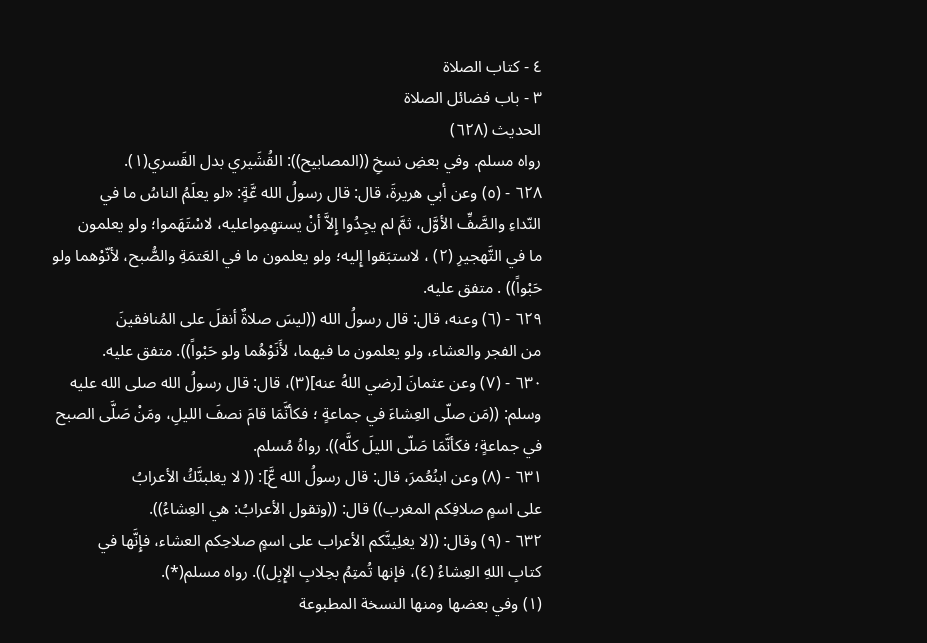٤ - كتاب الصلاة
٣ - باب فضائل الصلاة
الحديث (٦٢٨)
رواه مسلم. وفي بعضِ نسخِ ((المصابيح)): القُشَيري بدل القَسري(١).
٦٢٨ - (٥) وعن أبي هريرةَ، قال: قال رسولُ الله عَّةٍ: «لو يعلَمُ الناسُ ما في
النّداءِ والصَّفِّ الأوَّل، ثمَّ لم يجِدُوا إِلاَّ أنْ يستهِمِواعليه، لاسْتَهَموا؛ ولو يعلمون
ما في التَّهجيرِ (٢) ، لاستبَقوا إِليه؛ ولو يعلمون ما في العَتمَةِ والصُّبح، لأنّوْهما ولو
حَبْواً)) . متفق عليه.
٦٢٩ - (٦) وعنه، قال: قال رسولُ الله ((ليسَ صلاةٌ أنقلَ على المُنافقينَ
من الفجر والعشاء، ولو يعلمون ما فيهما، لأَنَوْهُما ولو حَبْواً)). متفق عليه.
٦٣٠ - (٧) وعن عثمانَ [رضي اللهُ عنه](٣)، قال: قال رسولُ الله صلى الله عليه
وسلم: ((مَن صلّى العِشاءَ في جماعةٍ ؛ فكأنَّمَا قامَ نصفَ الليلِ، ومَنْ صَلَّى الصبح
في جماعةٍ؛ فكأنَّمَا صَلّى الليلَ كلَّه)). رواهُ مُسلم.
٦٣١ - (٨) وعن ابنُعُمرَ، قال: قال رسولُ الله عَّ]: (( لا يغلبنَّكُ الأعرابُ
على اسمٍ صلافِكم المغرب)) قال: ((وتقول الأعرابُ: هي العِشاءُ)).
٦٣٢ - (٩) وقال: ((لا يغلِينَّكم الأعراب على اسمٍ صلاحِكم العشاء، فإِنَّها في
كتابِ اللهِ العِشاءُ (٤)، فإنها تُمتِمُ بحِلابِ الإِبِل)). رواه مسلم(*).
(١) وفي بعضها ومنها النسخة المطبوعة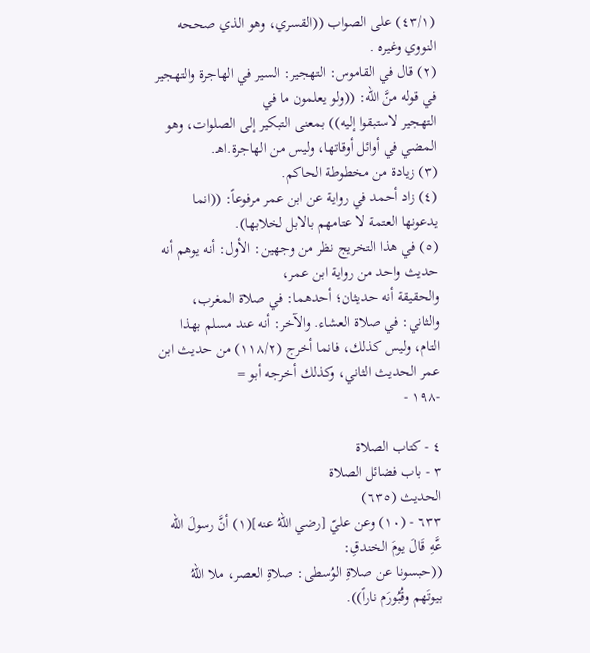(٤٣/١) على الصواب ((القسري، وهو الذي صححه
النووي وغيره .
(٢) قال في القاموس: التهجير: السير في الهاجرة والتهجير في قوله منَّ الله: ((ولو يعلمون ما في
التهجير لاستبقوا إليه)) بمعنى التبكير إلى الصلوات، وهو المضي في أوائل أوقاتها، وليس من الهاجرة.اهـ.
(٣) زيادة من مخطوطة الحاكم.
(٤) زاد أحمد في رواية عن ابن عمر مرفوعاً: ((انما يدعونها العتمة لا عتامهم بالابل لخلابها).
(٥) في هذا التخريج نظر من وجهين: الأول: أنه يوهم أنه حديث واحد من رواية ابن عمر،
والحقيقة أنه حديثان؛ أحدهما: في صلاة المغرب، والثاني: في صلاة العشاء. والآخر: أنه عند مسلم بهذا
التام، وليس كذلك، فانما أخرج (١١٨/٢) من حديث ابن عمر الحديث الثاني، وكذلك أخرجه أبو =
-١٩٨ -

٤ - كتاب الصلاة
٣ - باب فضائل الصلاة
الحديث (٦٣٥)
٦٣٣ - (١٠) وعن عليّ [رضي اللهُ عنه](١) أنَّ رسولَ الله عَّهِ قَالَ يومَ الخندقِ:
((حبسونا عن صلاةِ الوُسطى: صلاةِ العصر، ملا اللهُ بيوتَهم وقُبُورَم ناراً)).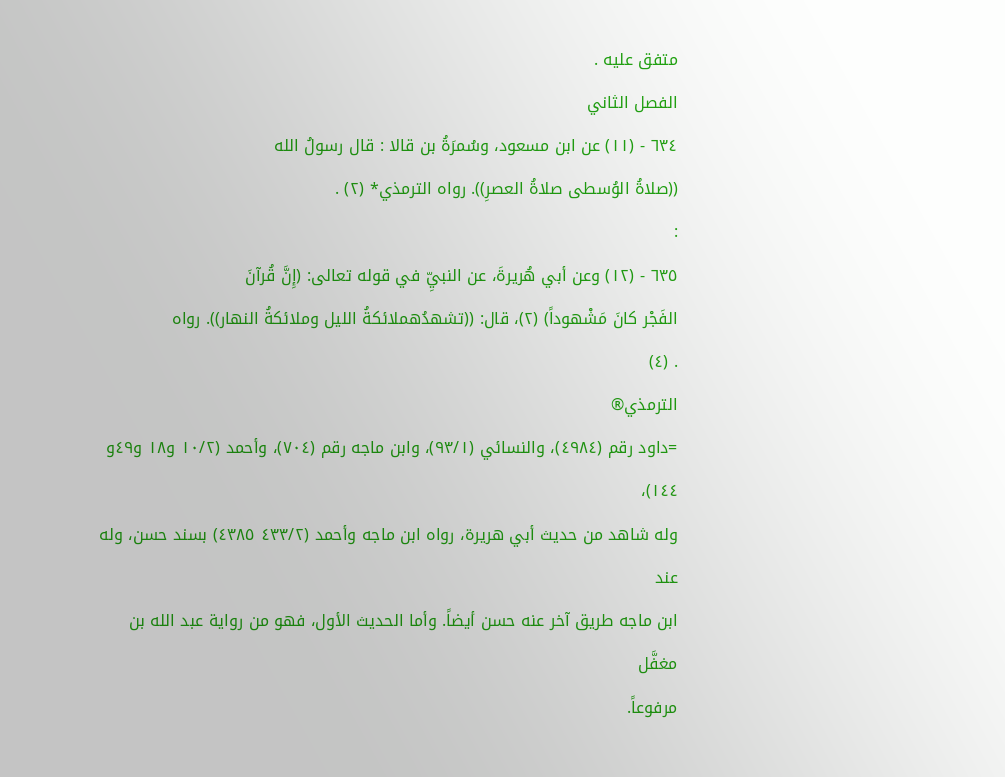متفق عليه .
الفصل الثاني
٦٣٤ - (١١) عن ابن مسعود، وسُمرَةُ بن قالا : قال رسولُ الله
((صلاةُ الوُسطى صلاةُ العصرِ)). رواه الترمذي* (٢) .
:
٦٣٥ - (١٢) وعن أبي هُريرةَ، عن النبيِّ في قوله تعالى: (إِنَّ قُرآنَ
الفَجْر كانَ مَشْهوداً) (٢)، قال: ((تشهدُهملائكةُ الليل وملائكةُ النهار)). رواه
. (٤)
الترمذي®
=داود رقم (٤٩٨٤)، والنسائي (٩٣/١)، وابن ماجه رقم (٧٠٤)، وأحمد (١٠/٢ و١٨ و٤٩و ١٤٤)،
وله شاهد من حديث أبي هريرة، رواه ابن ماجه وأحمد (٤٣٣/٢ ٤٣٨٥) بسند حسن، وله عند
ابن ماجه طريق آخر عنه حسن أيضاً. وأما الحديث الأول، فهو من رواية عبد الله بن مغفَّل
مرفوعاً.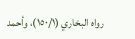رواه البخاري (١٥٠/١)، وأحمد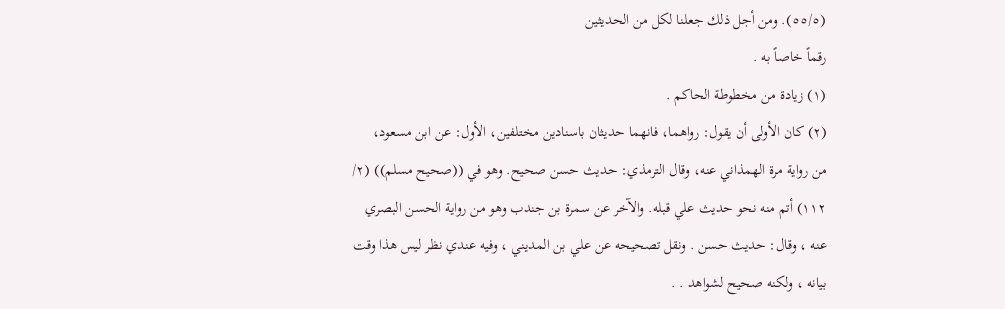(٥٥/٥). ومن أجل ذلك جعلنا لكل من الحديثين
رقماً خاصاً به .
(١) زيادة من مخطوطة الحاكم .
(٢) كان الأولى أن يقول: رواهما، فانهما حديثان باسنادين مختلفين، الأول: عن ابن مسعود،
من رواية مرة الهمذاني عنه، وقال الترمذي: حديث حسن صحيح. وهو في ((صحيح مسلم)) (٢/
١١٢) أتم منه نحو حديث علي قبله. والآخر عن سمرة بن جندب وهو من رواية الحسن البصري
عنه ، وقال: حديث حسن . ونقل تصحيحه عن علي بن المديني ، وفيه عندي نظر ليس هذا وقت
بيانه ، ولكنه صحيح لشواهد . .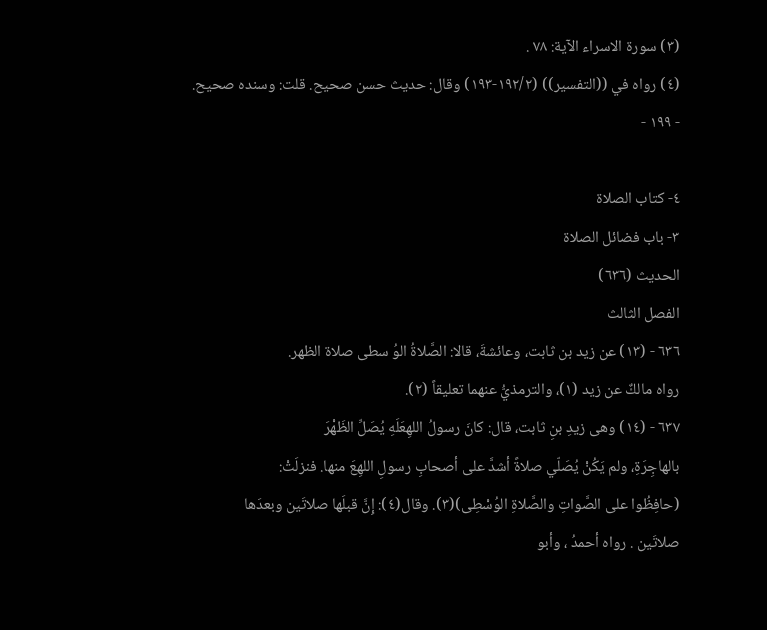(٣) سورة الاسراء الآية: ٧٨ .
(٤) رواه في ((التفسير)) (١٩٢/٢-١٩٣) وقال: حديث حسن صحيح. قلت: وسنده صحيح.
- ١٩٩ -

٤- كتاب الصلاة
٣- باب فضائل الصلاة
الحديث (٦٣٦)
الفصل الثالث
٦٣٦ - (١٣) عن زيد بن ثابت، وعائشةَ، قالا: الصَّلاةُ الوُ سطى صلاة الظهر.
رواه مالكٌ عن زيد (١)، والترمذيُّ عنهما تعليقاً (٢).
٦٣٧ - (١٤) وهى زيدِ بنِ ثابت، قال: كانَ رسولُ اللهِعَلَهِ يُصَلِّ الظَهْرَ
بالهاجِرَةِ، ولم يَكُنْ يُصَلّي صلاةً أشدَّ على أصحابِ رسولِ اللهِعَ منها. فنزلَتْ:
(حافِظُوا على الصَّواتِ والصَّلاةِ الوُسْطِى)(٣). وقال(٤): إِنَّ قبلَها صلاتَين وبعدَها
صلاتَين . رواه أحمدُ ، وأبو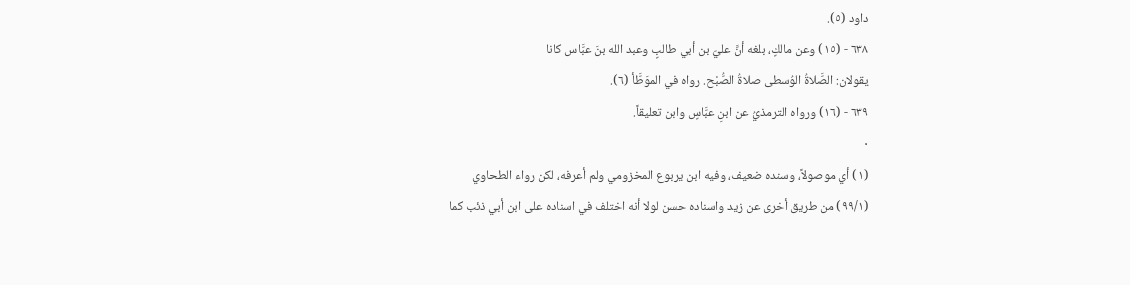داود (٥).
٦٣٨ - (١٥) وعن مالكٍ، بلغه أنَّ عليّ بن أبي طالبٍ وعبد الله بنَ عبَّاس كانا
يقولان: الصَّلاةُ الوُسطى صلاةُ الصُّبْح. رواه في الموَطَّأ (٦).
٦٣٩ - (١٦) ورواه الترمذيُ عن ابنِ عبَّاسٍ وابن تعليقاً.
٠
(١) أي موصولاً، وسنده ضعيف، وفيه ابن يربوع المخزومي ولم أعرفه، لكن رواء الطحاوي
(٩٩/١) من طريق أخرى عن زيد واسناده حسن لولا أنه اختلف في اسناده على ابن أبي ذئب كما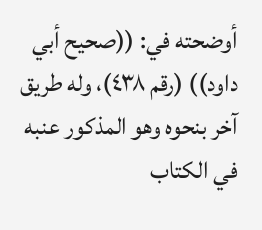أوضحته في: ((صحيح أبي داود)) (رقم ٤٣٨)، وله طريق آخر بنحوه وهو المذكور عنبه
في الكتاب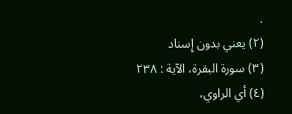.
(٢) يعني بدون إِسناد
(٣) سورة البقرة، الآية : ٢٣٨
(٤) أي الراوي،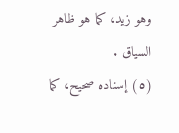وهو زيد، كما هو ظاهر السياق .
(٥) إسناده صحيح، كما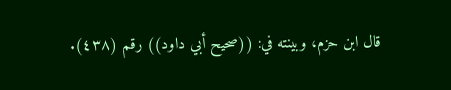قال ابن حزم، وبينته في: ((صحيح أبي داود)) رقم (٤٣٨).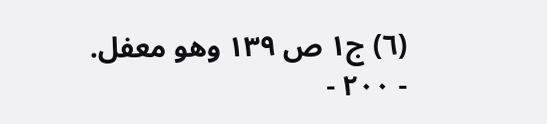(٦) ج١ ص ١٣٩ وهو معفل.
- ٢٠٠ -